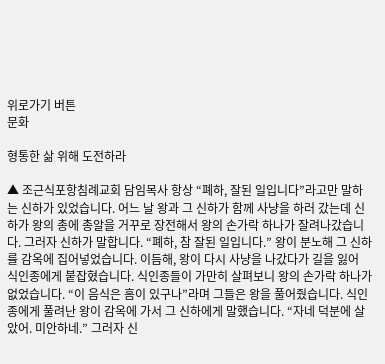위로가기 버튼
문화

형통한 삶 위해 도전하라

▲ 조근식포항침례교회 담임목사 항상 “폐하, 잘된 일입니다”라고만 말하는 신하가 있었습니다. 어느 날 왕과 그 신하가 함께 사냥을 하러 갔는데 신하가 왕의 총에 총알을 거꾸로 장전해서 왕의 손가락 하나가 잘려나갔습니다. 그러자 신하가 말합니다. “폐하, 참 잘된 일입니다.” 왕이 분노해 그 신하를 감옥에 집어넣었습니다. 이듬해, 왕이 다시 사냥을 나갔다가 길을 잃어 식인종에게 붙잡혔습니다. 식인종들이 가만히 살펴보니 왕의 손가락 하나가 없었습니다. “이 음식은 흠이 있구나”라며 그들은 왕을 풀어줬습니다. 식인종에게 풀려난 왕이 감옥에 가서 그 신하에게 말했습니다. “자네 덕분에 살았어. 미안하네.” 그러자 신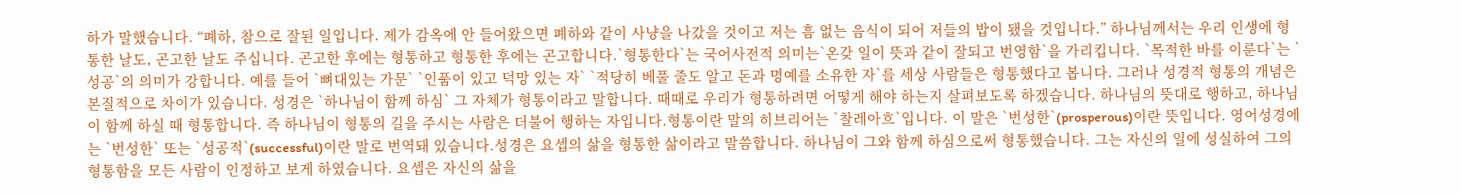하가 말했습니다. “폐하, 참으로 잘된 일입니다. 제가 감옥에 안 들어왔으면 폐하와 같이 사냥을 나갔을 것이고 저는 흠 없는 음식이 되어 저들의 밥이 됐을 것입니다.” 하나님께서는 우리 인생에 형통한 날도, 곤고한 날도 주십니다. 곤고한 후에는 형통하고 형통한 후에는 곤고합니다.`형통한다`는 국어사전적 의미는`온갖 일이 뜻과 같이 잘되고 번영함`을 가리킵니다. `목적한 바를 이룬다`는 `성공`의 의미가 강합니다. 예를 들어 `뼈대있는 가문` `인품이 있고 덕망 있는 자` `적당히 베풀 줄도 알고 돈과 명예를 소유한 자`를 세상 사람들은 형통했다고 봅니다. 그러나 성경적 형통의 개념은 본질적으로 차이가 있습니다. 성경은 `하나님이 함께 하심` 그 자체가 형통이라고 말합니다. 때때로 우리가 형통하려면 어떻게 해야 하는지 살펴보도록 하겠습니다. 하나님의 뜻대로 행하고, 하나님이 함께 하실 때 형통합니다. 즉 하나님이 형통의 길을 주시는 사람은 더불어 행하는 자입니다.형통이란 말의 히브리어는 `찰레아흐`입니다. 이 말은 `번성한`(prosperous)이란 뜻입니다. 영어성경에는 `번성한` 또는 `성공적`(successful)이란 말로 번역돼 있습니다.성경은 요셉의 삶을 형통한 삶이라고 말씀합니다. 하나님이 그와 함께 하심으로써 형통했습니다. 그는 자신의 일에 성실하여 그의 형통함을 모든 사람이 인정하고 보게 하였습니다. 요셉은 자신의 삶을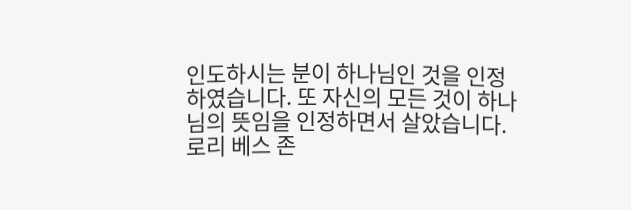인도하시는 분이 하나님인 것을 인정하였습니다. 또 자신의 모든 것이 하나님의 뜻임을 인정하면서 살았습니다.로리 베스 존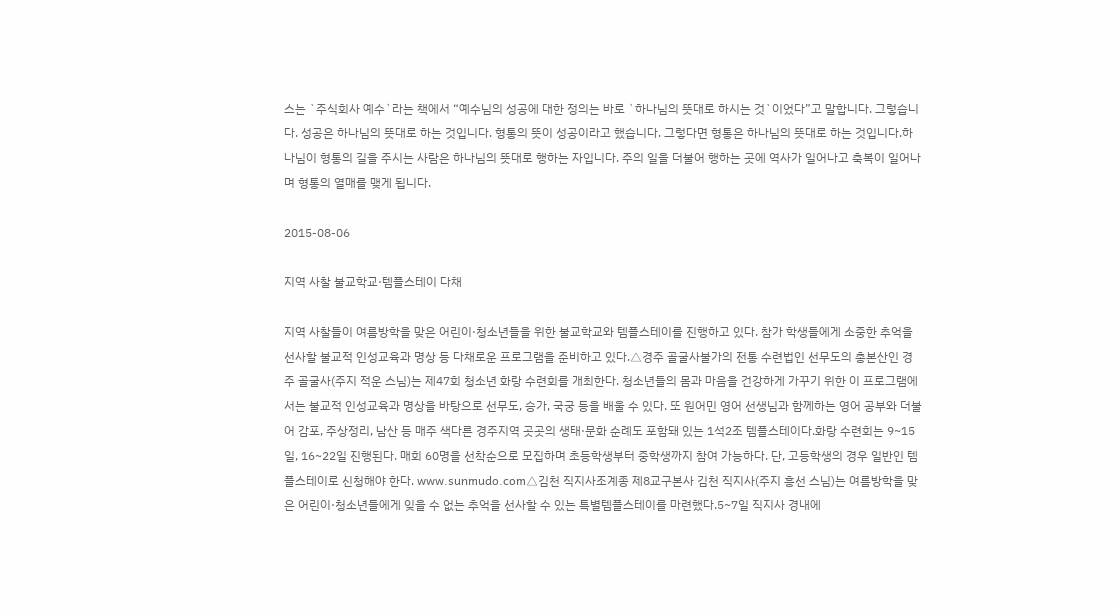스는 `주식회사 예수`라는 책에서 “예수님의 성공에 대한 정의는 바로 `하나님의 뜻대로 하시는 것`이었다”고 말합니다. 그렇습니다. 성공은 하나님의 뜻대로 하는 것입니다. 형통의 뜻이 성공이라고 했습니다. 그렇다면 형통은 하나님의 뜻대로 하는 것입니다.하나님이 형통의 길을 주시는 사람은 하나님의 뜻대로 행하는 자입니다. 주의 일을 더불어 행하는 곳에 역사가 일어나고 축복이 일어나며 형통의 열매를 맺게 됩니다.

2015-08-06

지역 사찰 불교학교·템플스테이 다채

지역 사찰들이 여름방학을 맞은 어린이·청소년들을 위한 불교학교와 템플스테이를 진행하고 있다. 참가 학생들에게 소중한 추억을 선사할 불교적 인성교육과 명상 등 다채로운 프로그램을 준비하고 있다.△경주 골굴사불가의 전통 수련법인 선무도의 총본산인 경주 골굴사(주지 적운 스님)는 제47회 청소년 화랑 수련회를 개최한다. 청소년들의 몸과 마음을 건강하게 가꾸기 위한 이 프로그램에서는 불교적 인성교육과 명상을 바탕으로 선무도, 승가, 국궁 등을 배울 수 있다. 또 원어민 영어 선생님과 함께하는 영어 공부와 더불어 감포, 주상정리, 남산 등 매주 색다른 경주지역 곳곳의 생태·문화 순례도 포함돼 있는 1석2조 템플스테이다.화랑 수련회는 9~15일, 16~22일 진행된다. 매회 60명을 선착순으로 모집하며 초등학생부터 중학생까지 참여 가능하다. 단, 고등학생의 경우 일반인 템플스테이로 신청해야 한다. www.sunmudo.com△김천 직지사조계종 제8교구본사 김천 직지사(주지 흥선 스님)는 여름방학을 맞은 어린이·청소년들에게 잊을 수 없는 추억을 선사할 수 있는 특별템플스테이를 마련했다.5~7일 직지사 경내에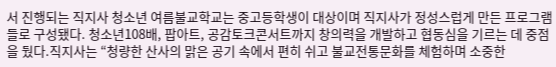서 진행되는 직지사 청소년 여름불교학교는 중고등학생이 대상이며 직지사가 정성스럽게 만든 프로그램들로 구성됐다. 청소년108배, 팝아트, 공감토크콘서트까지 창의력을 개발하고 협동심을 기르는 데 중점을 뒀다.직지사는 “청량한 산사의 맑은 공기 속에서 편히 쉬고 불교전통문화를 체험하며 소중한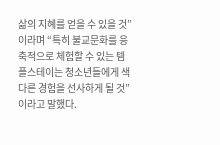삶의 지혜를 얻을 수 있을 것”이라며 “특히 불교문화를 응축적으로 체험할 수 있는 템플스테이는 청소년들에게 색다른 경험을 선사하게 될 것”이라고 말했다.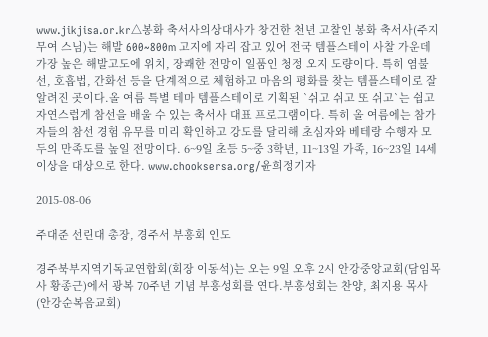www.jikjisa.or.kr△봉화 축서사의상대사가 창건한 천년 고찰인 봉화 축서사(주지 무여 스님)는 해발 600~800m 고지에 자리 잡고 있어 전국 템플스테이 사찰 가운데 가장 높은 해발고도에 위치, 장쾌한 전망이 일품인 청정 오지 도량이다. 특히 염불선, 호흡법, 간화선 등을 단계적으로 체험하고 마음의 평화를 찾는 템플스테이로 잘 알려진 곳이다.올 여름 특별 테마 템플스테이로 기획된 `쉬고 쉬고 또 쉬고`는 쉽고 자연스럽게 참선을 배울 수 있는 축서사 대표 프로그램이다. 특히 올 여름에는 참가자들의 참선 경험 유무를 미리 확인하고 강도를 달리해 초심자와 베테랑 수행자 모두의 만족도를 높일 전망이다. 6~9일 초등 5~중 3학년, 11~13일 가족, 16~23일 14세 이상을 대상으로 한다. www.chooksersa.org/윤희정기자

2015-08-06

주대준 선린대 총장, 경주서 부흥회 인도

경주북부지역기독교연합회(회장 이동석)는 오는 9일 오후 2시 안강중앙교회(담임목사 황종근)에서 광복 70주년 기념 부흥성회를 연다.부흥성회는 찬양, 최지용 목사(안강순복음교회)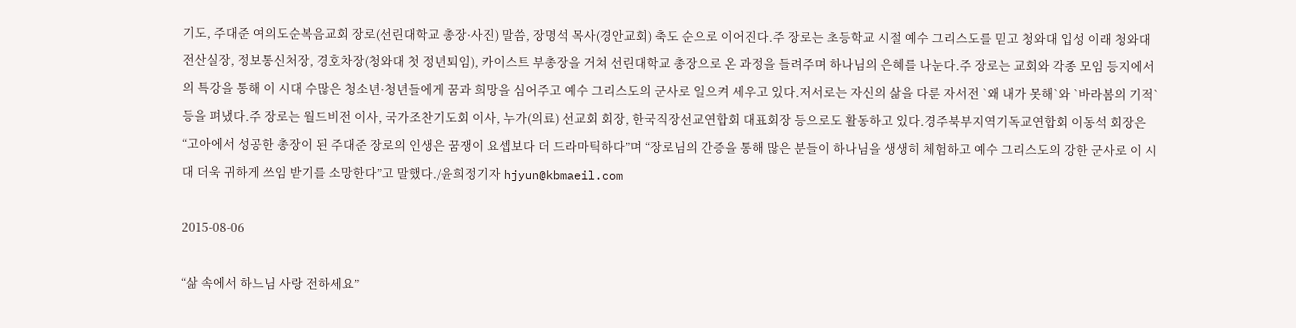기도, 주대준 여의도순복음교회 장로(선린대학교 총장·사진) 말씀, 장명석 목사(경안교회) 축도 순으로 이어진다.주 장로는 초등학교 시절 예수 그리스도를 믿고 청와대 입성 이래 청와대 전산실장, 정보통신처장, 경호차장(청와대 첫 정년퇴임), 카이스트 부총장을 거쳐 선린대학교 총장으로 온 과정을 들려주며 하나님의 은혜를 나눈다.주 장로는 교회와 각종 모임 등지에서의 특강을 통해 이 시대 수많은 청소년·청년들에게 꿈과 희망을 심어주고 예수 그리스도의 군사로 일으켜 세우고 있다.저서로는 자신의 삶을 다룬 자서전 `왜 내가 못해`와 `바라봄의 기적` 등을 펴냈다.주 장로는 월드비전 이사, 국가조찬기도회 이사, 누가(의료) 선교회 회장, 한국직장선교연합회 대표회장 등으로도 활동하고 있다.경주북부지역기독교연합회 이동석 회장은 “고아에서 성공한 총장이 된 주대준 장로의 인생은 꿈쟁이 요셉보다 더 드라마틱하다”며 “장로님의 간증을 통해 많은 분들이 하나님을 생생히 체험하고 예수 그리스도의 강한 군사로 이 시대 더욱 귀하게 쓰임 받기를 소망한다”고 말했다./윤희정기자 hjyun@kbmaeil.com

2015-08-06

“삶 속에서 하느님 사랑 전하세요”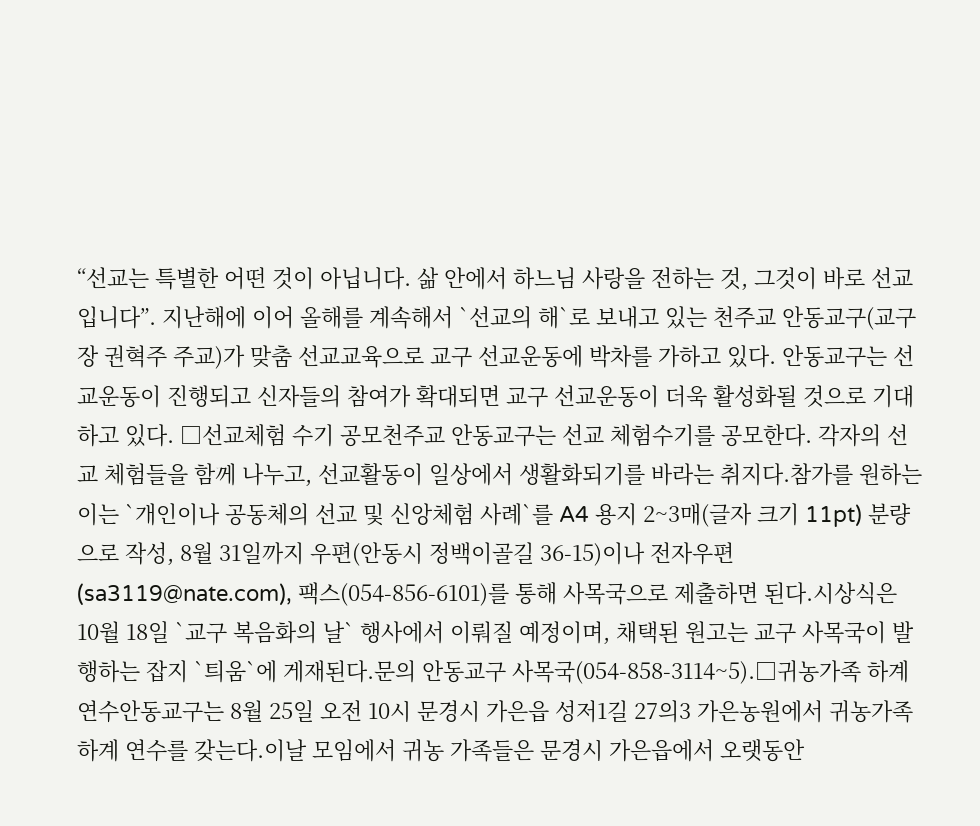“선교는 특별한 어떤 것이 아닙니다. 삶 안에서 하느님 사랑을 전하는 것, 그것이 바로 선교입니다”. 지난해에 이어 올해를 계속해서 `선교의 해`로 보내고 있는 천주교 안동교구(교구장 권혁주 주교)가 맞춤 선교교육으로 교구 선교운동에 박차를 가하고 있다. 안동교구는 선교운동이 진행되고 신자들의 참여가 확대되면 교구 선교운동이 더욱 활성화될 것으로 기대하고 있다. □선교체험 수기 공모천주교 안동교구는 선교 체험수기를 공모한다. 각자의 선교 체험들을 함께 나누고, 선교활동이 일상에서 생활화되기를 바라는 취지다.참가를 원하는 이는 `개인이나 공동체의 선교 및 신앙체험 사례`를 A4 용지 2~3매(글자 크기 11pt) 분량으로 작성, 8월 31일까지 우편(안동시 정백이골길 36-15)이나 전자우편(sa3119@nate.com), 팩스(054-856-6101)를 통해 사목국으로 제출하면 된다.시상식은 10월 18일 `교구 복음화의 날` 행사에서 이뤄질 예정이며, 채택된 원고는 교구 사목국이 발행하는 잡지 `틔움`에 게재된다.문의 안동교구 사목국(054-858-3114~5).□귀농가족 하계연수안동교구는 8월 25일 오전 10시 문경시 가은읍 성저1길 27의3 가은농원에서 귀농가족 하계 연수를 갖는다.이날 모임에서 귀농 가족들은 문경시 가은읍에서 오랫동안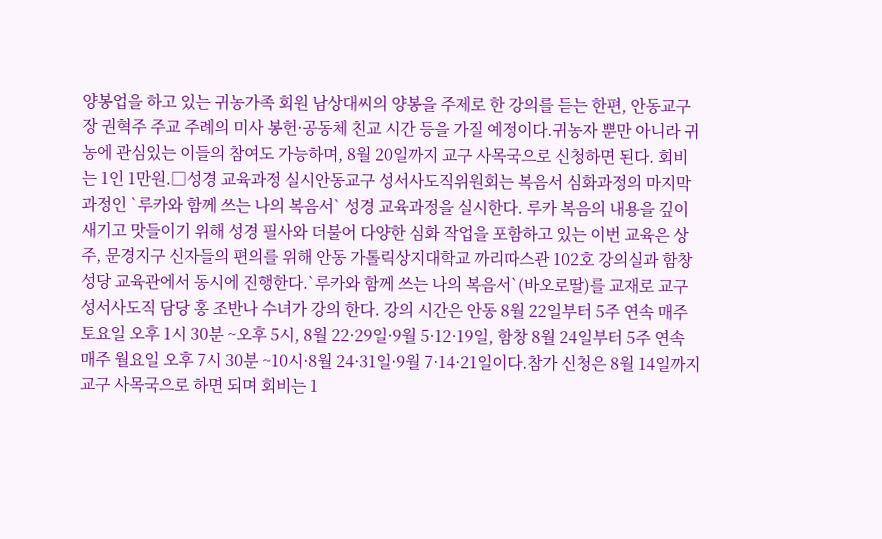양봉업을 하고 있는 귀농가족 회원 남상대씨의 양봉을 주제로 한 강의를 듣는 한편, 안동교구장 권혁주 주교 주례의 미사 봉헌·공동체 친교 시간 등을 가질 예정이다.귀농자 뿐만 아니라 귀농에 관심있는 이들의 참여도 가능하며, 8월 20일까지 교구 사목국으로 신청하면 된다. 회비는 1인 1만원.□성경 교육과정 실시안동교구 성서사도직위원회는 복음서 심화과정의 마지막 과정인 `루카와 함께 쓰는 나의 복음서` 성경 교육과정을 실시한다. 루카 복음의 내용을 깊이 새기고 맛들이기 위해 성경 필사와 더불어 다양한 심화 작업을 포함하고 있는 이번 교육은 상주, 문경지구 신자들의 편의를 위해 안동 가톨릭상지대학교 까리따스관 102호 강의실과 함창성당 교육관에서 동시에 진행한다.`루카와 함께 쓰는 나의 복음서`(바오로딸)를 교재로 교구 성서사도직 담당 홍 조반나 수녀가 강의 한다. 강의 시간은 안동 8월 22일부터 5주 연속 매주 토요일 오후 1시 30분 ~오후 5시, 8월 22·29일·9월 5·12·19일, 함창 8월 24일부터 5주 연속 매주 월요일 오후 7시 30분 ~10시·8월 24·31일·9월 7·14·21일이다.참가 신청은 8월 14일까지 교구 사목국으로 하면 되며 회비는 1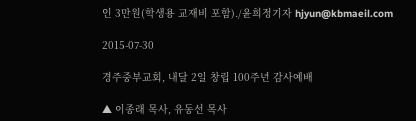인 3만원(학생용 교재비 포함)./윤희정기자 hjyun@kbmaeil.com

2015-07-30

경주중부교회, 내달 2일 창립 100주년 감사예배

▲ 이종래 목사, 유동선 목사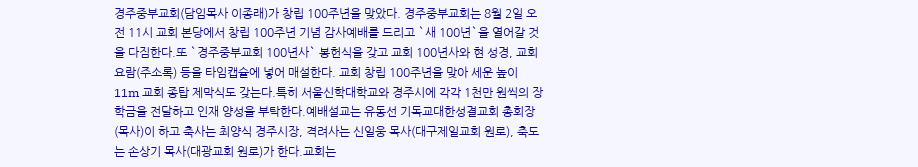경주중부교회(담임목사 이종래)가 창립 100주년을 맞았다. 경주중부교회는 8월 2일 오전 11시 교회 본당에서 창립 100주년 기념 감사예배를 드리고 `새 100년`을 열어갈 것을 다짐한다.또 `경주중부교회 100년사` 봉헌식을 갖고 교회 100년사와 현 성경, 교회 요람(주소록) 등을 타임캡슐에 넣어 매설한다. 교회 창립 100주년을 맞아 세운 높이 11m 교회 종탑 제막식도 갖는다.특히 서울신학대학교와 경주시에 각각 1천만 원씩의 장학금을 전달하고 인재 양성을 부탁한다.예배설교는 유동선 기독교대한성결교회 총회장(목사)이 하고 축사는 최양식 경주시장, 격려사는 신일웅 목사(대구제일교회 원로), 축도는 손상기 목사(대광교회 원로)가 한다.교회는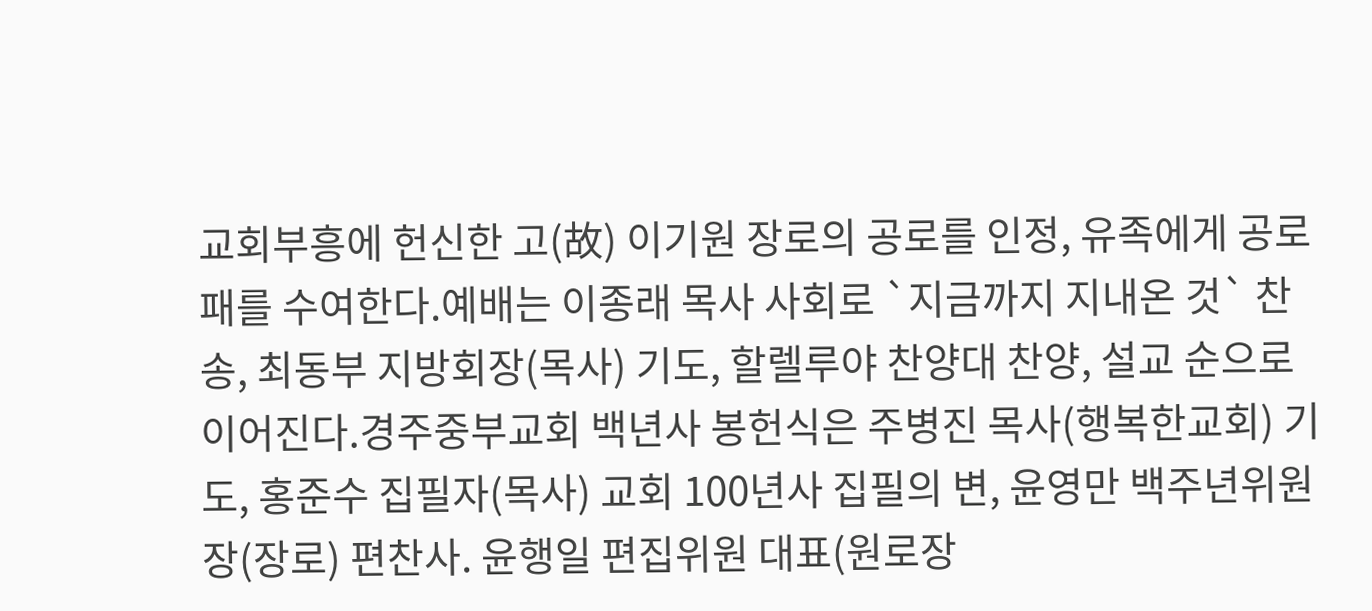교회부흥에 헌신한 고(故) 이기원 장로의 공로를 인정, 유족에게 공로패를 수여한다.예배는 이종래 목사 사회로 `지금까지 지내온 것` 찬송, 최동부 지방회장(목사) 기도, 할렐루야 찬양대 찬양, 설교 순으로 이어진다.경주중부교회 백년사 봉헌식은 주병진 목사(행복한교회) 기도, 홍준수 집필자(목사) 교회 100년사 집필의 변, 윤영만 백주년위원장(장로) 편찬사. 윤행일 편집위원 대표(원로장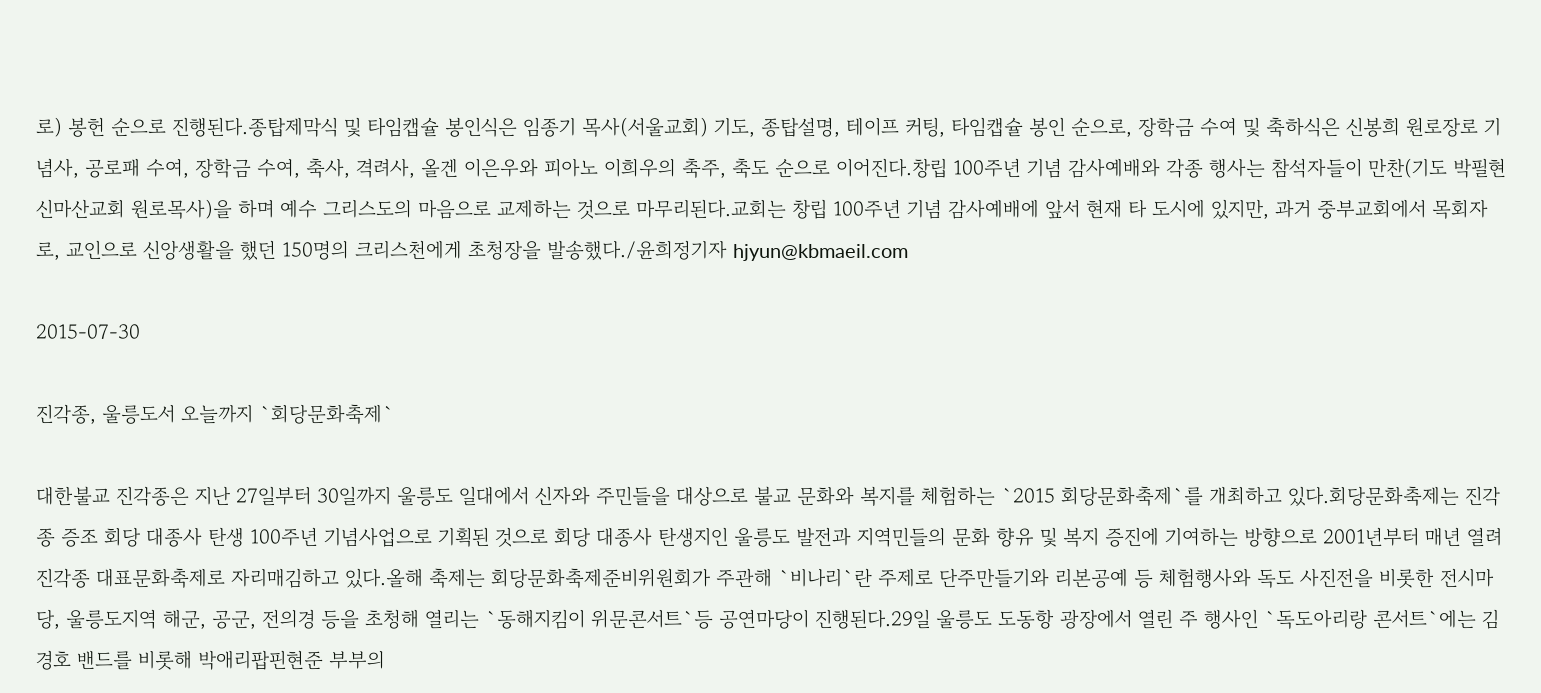로) 봉헌 순으로 진행된다.종탑제막식 및 타임캡슐 봉인식은 임종기 목사(서울교회) 기도, 종탑설명, 테이프 커팅, 타임캡슐 봉인 순으로, 장학금 수여 및 축하식은 신봉희 원로장로 기념사, 공로패 수여, 장학금 수여, 축사, 격려사, 올겐 이은우와 피아노 이희우의 축주, 축도 순으로 이어진다.창립 100주년 기념 감사예배와 각종 행사는 참석자들이 만찬(기도 박필현 신마산교회 원로목사)을 하며 예수 그리스도의 마음으로 교제하는 것으로 마무리된다.교회는 창립 100주년 기념 감사예배에 앞서 현재 타 도시에 있지만, 과거 중부교회에서 목회자로, 교인으로 신앙생활을 했던 150명의 크리스천에게 초청장을 발송했다./윤희정기자 hjyun@kbmaeil.com

2015-07-30

진각종, 울릉도서 오늘까지 `회당문화축제`

대한불교 진각종은 지난 27일부터 30일까지 울릉도 일대에서 신자와 주민들을 대상으로 불교 문화와 복지를 체험하는 `2015 회당문화축제`를 개최하고 있다.회당문화축제는 진각종 증조 회당 대종사 탄생 100주년 기념사업으로 기획된 것으로 회당 대종사 탄생지인 울릉도 발전과 지역민들의 문화 향유 및 복지 증진에 기여하는 방향으로 2001년부터 매년 열려 진각종 대표문화축제로 자리매김하고 있다.올해 축제는 회당문화축제준비위원회가 주관해 `비나리`란 주제로 단주만들기와 리본공예 등 체험행사와 독도 사진전을 비롯한 전시마당, 울릉도지역 해군, 공군, 전의경 등을 초청해 열리는 `동해지킴이 위문콘서트`등 공연마당이 진행된다.29일 울릉도 도동항 광장에서 열린 주 행사인 `독도아리랑 콘서트`에는 김경호 밴드를 비롯해 박애리팝핀현준 부부의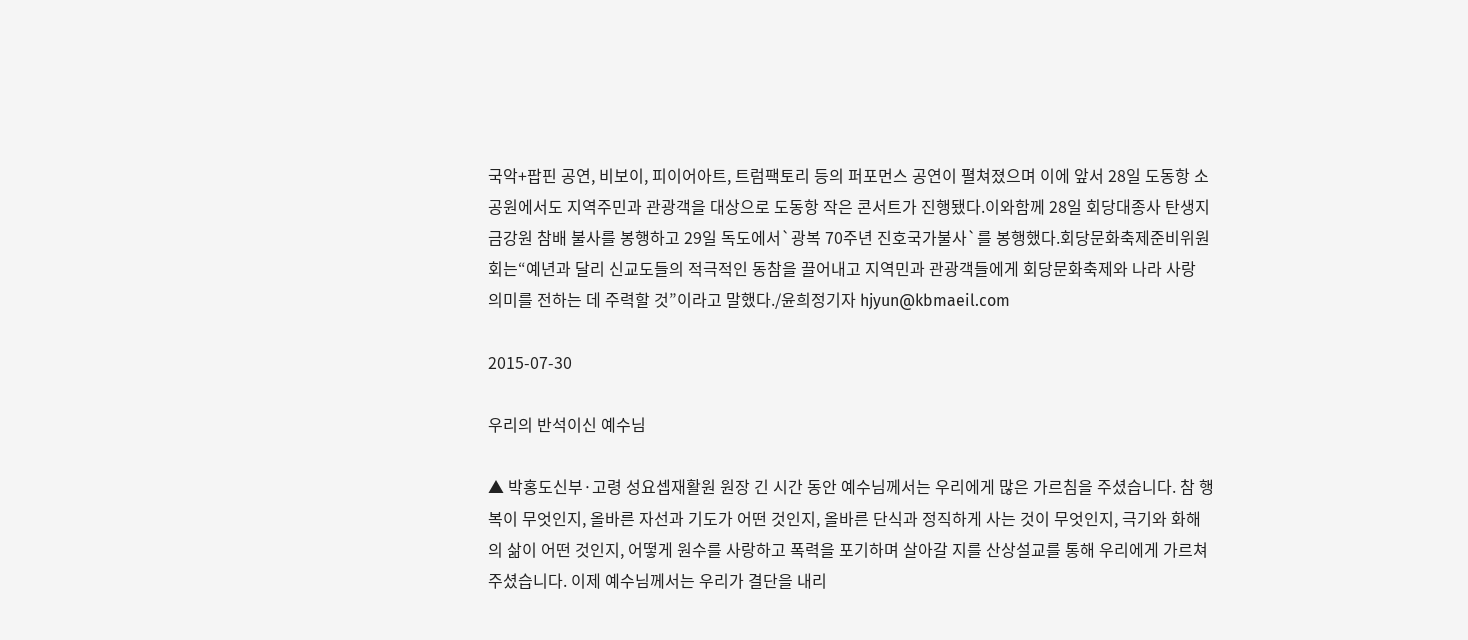국악+팝핀 공연, 비보이, 피이어아트, 트럼팩토리 등의 퍼포먼스 공연이 펼쳐졌으며 이에 앞서 28일 도동항 소공원에서도 지역주민과 관광객을 대상으로 도동항 작은 콘서트가 진행됐다.이와함께 28일 회당대종사 탄생지 금강원 참배 불사를 봉행하고 29일 독도에서`광복 70주년 진호국가불사`를 봉행했다.회당문화축제준비위원회는“예년과 달리 신교도들의 적극적인 동참을 끌어내고 지역민과 관광객들에게 회당문화축제와 나라 사랑 의미를 전하는 데 주력할 것”이라고 말했다./윤희정기자 hjyun@kbmaeil.com

2015-07-30

우리의 반석이신 예수님

▲ 박홍도신부·고령 성요셉재활원 원장 긴 시간 동안 예수님께서는 우리에게 많은 가르침을 주셨습니다. 참 행복이 무엇인지, 올바른 자선과 기도가 어떤 것인지, 올바른 단식과 정직하게 사는 것이 무엇인지, 극기와 화해의 삶이 어떤 것인지, 어떻게 원수를 사랑하고 폭력을 포기하며 살아갈 지를 산상설교를 통해 우리에게 가르쳐 주셨습니다. 이제 예수님께서는 우리가 결단을 내리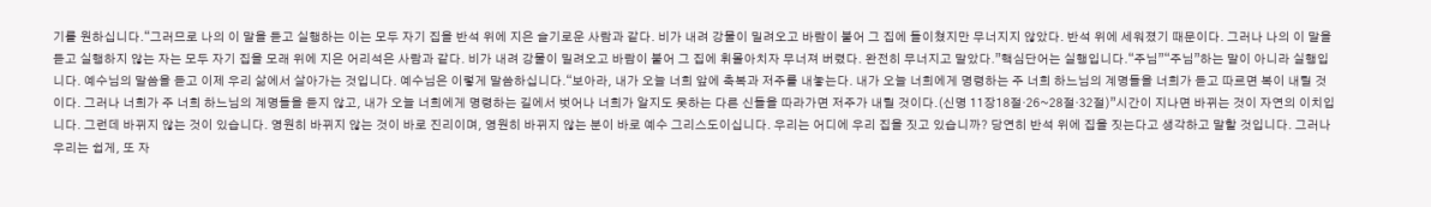기를 원하십니다.“그러므로 나의 이 말을 듣고 실행하는 이는 모두 자기 집을 반석 위에 지은 슬기로운 사람과 같다. 비가 내려 강물이 밀려오고 바람이 불어 그 집에 들이쳤지만 무너지지 않았다. 반석 위에 세워졌기 때문이다. 그러나 나의 이 말을 듣고 실행하지 않는 자는 모두 자기 집을 모래 위에 지은 어리석은 사람과 같다. 비가 내려 강물이 밀려오고 바람이 불어 그 집에 휘몰아치자 무너져 버렸다. 완전히 무너지고 말았다.”핵심단어는 실행입니다.“주님”“주님”하는 말이 아니라 실행입니다. 예수님의 말씀을 듣고 이제 우리 삶에서 살아가는 것입니다. 예수님은 이렇게 말씀하십니다.“보아라, 내가 오늘 너희 앞에 축복과 저주를 내놓는다. 내가 오늘 너희에게 명령하는 주 너희 하느님의 계명들을 너희가 듣고 따르면 복이 내릴 것이다. 그러나 너희가 주 너희 하느님의 계명들을 듣지 않고, 내가 오늘 너희에게 명령하는 길에서 벗어나 너희가 알지도 못하는 다른 신들을 따라가면 저주가 내릴 것이다.(신명 11장18절·26~28절·32절)”시간이 지나면 바뀌는 것이 자연의 이치입니다. 그런데 바뀌지 않는 것이 있습니다. 영원히 바뀌지 않는 것이 바로 진리이며, 영원히 바뀌지 않는 분이 바로 예수 그리스도이십니다. 우리는 어디에 우리 집을 짓고 있습니까? 당연히 반석 위에 집을 짓는다고 생각하고 말할 것입니다. 그러나 우리는 쉽게, 또 자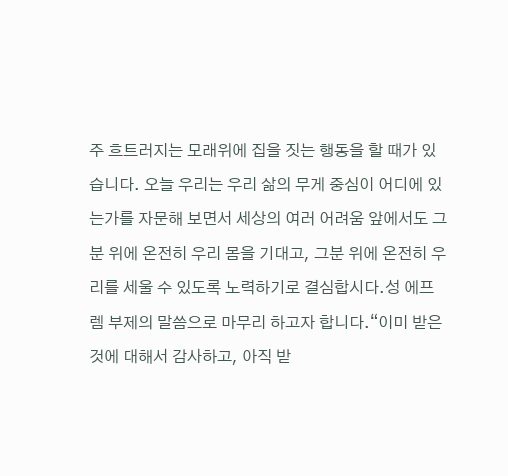주 흐트러지는 모래위에 집을 짓는 행동을 할 때가 있습니다. 오늘 우리는 우리 삶의 무게 중심이 어디에 있는가를 자문해 보면서 세상의 여러 어려움 앞에서도 그분 위에 온전히 우리 몸을 기대고, 그분 위에 온전히 우리를 세울 수 있도록 노력하기로 결심합시다.성 에프렘 부제의 말씀으로 마무리 하고자 합니다.“이미 받은 것에 대해서 감사하고, 아직 받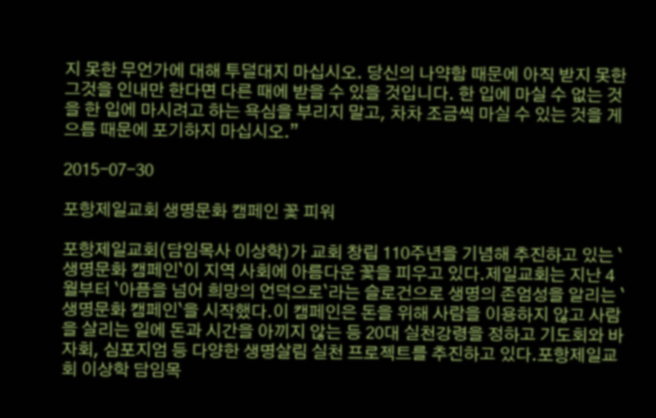지 못한 무언가에 대해 투덜대지 마십시오. 당신의 나약함 때문에 아직 받지 못한 그것을 인내만 한다면 다른 때에 받을 수 있을 것입니다. 한 입에 마실 수 없는 것을 한 입에 마시려고 하는 욕심을 부리지 말고, 차차 조금씩 마실 수 있는 것을 게으름 때문에 포기하지 마십시오.”

2015-07-30

포항제일교회 생명문화 캠페인 꽃 피워

포항제일교회(담임목사 이상학)가 교회 창립 110주년을 기념해 추진하고 있는 `생명문화 캠페인`이 지역 사회에 아름다운 꽃을 피우고 있다.제일교회는 지난 4월부터 `아픔을 넘어 희망의 언덕으로`라는 슬로건으로 생명의 존엄성을 알리는 `생명문화 캠페인`을 시작했다.이 캠페인은 돈을 위해 사람을 이용하지 않고 사람을 살리는 일에 돈과 시간을 아끼지 않는 등 20대 실천강령을 정하고 기도회와 바자회, 심포지엄 등 다양한 생명살림 실천 프로젝트를 추진하고 있다.포항제일교회 이상학 담임목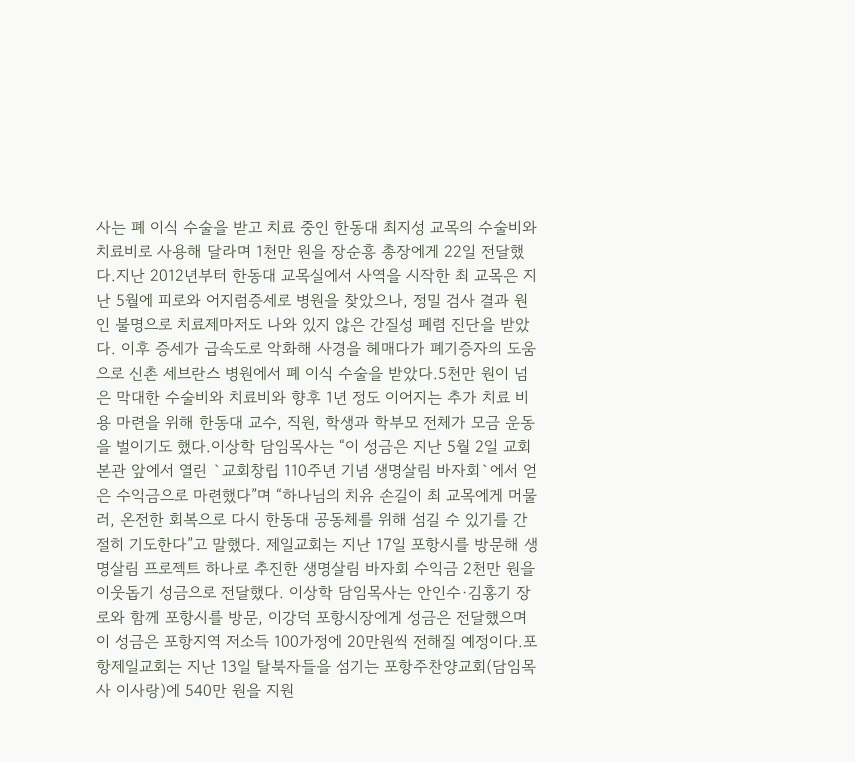사는 폐 이식 수술을 받고 치료 중인 한동대 최지성 교목의 수술비와 치료비로 사용해 달라며 1천만 원을 장순흥 총장에게 22일 전달했다.지난 2012년부터 한동대 교목실에서 사역을 시작한 최 교목은 지난 5월에 피로와 어지럼증세로 병원을 찾았으나, 정밀 검사 결과 원인 불명으로 치료제마저도 나와 있지 않은 간질성 폐렴 진단을 받았다. 이후 증세가 급속도로 악화해 사경을 헤매다가 폐기증자의 도움으로 신촌 세브란스 병원에서 폐 이식 수술을 받았다.5천만 원이 넘은 막대한 수술비와 치료비와 향후 1년 정도 이어지는 추가 치료 비용 마련을 위해 한동대 교수, 직원, 학생과 학부모 전체가 모금 운동을 벌이기도 했다.이상학 담임목사는 “이 성금은 지난 5월 2일 교회 본관 앞에서 열린 `교회창립 110주년 기념 생명살림 바자회`에서 얻은 수익금으로 마련했다”며 “하나님의 치유 손길이 최 교목에게 머물러, 온전한 회복으로 다시 한동대 공동체를 위해 섬길 수 있기를 간절히 기도한다”고 말했다. 제일교회는 지난 17일 포항시를 방문해 생명살림 프로젝트 하나로 추진한 생명살림 바자회 수익금 2천만 원을 이웃돕기 성금으로 전달했다. 이상학 담임목사는 안인수·김홍기 장로와 함께 포항시를 방문, 이강덕 포항시장에게 성금은 전달했으며 이 성금은 포항지역 저소득 100가정에 20만원씩 전해질 예정이다.포항제일교회는 지난 13일 탈북자들을 섬기는 포항주찬양교회(담임목사 이사랑)에 540만 원을 지원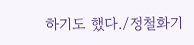하기도 했다./정철화기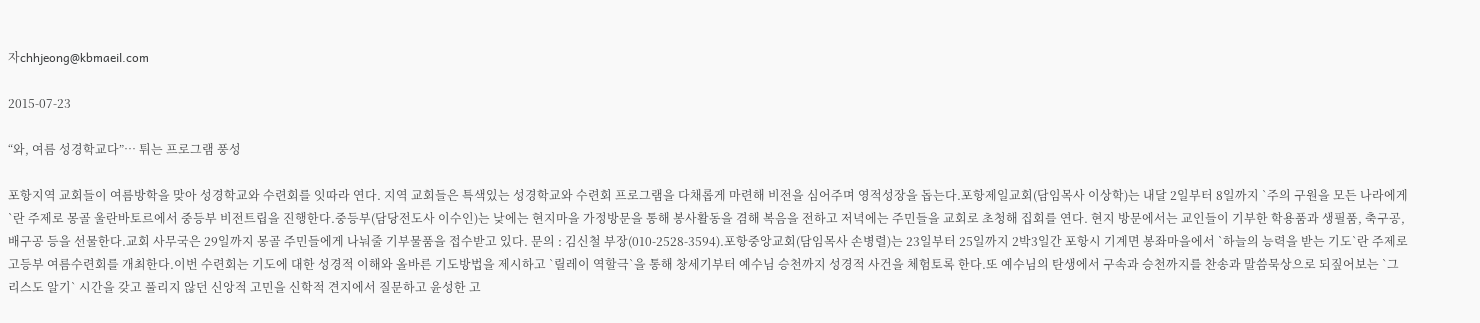자chhjeong@kbmaeil.com

2015-07-23

“와, 여름 성경학교다”… 튀는 프로그램 풍성

포항지역 교회들이 여름방학을 맞아 성경학교와 수련회를 잇따라 연다. 지역 교회들은 특색있는 성경학교와 수련회 프로그램을 다채롭게 마련해 비전을 심어주며 영적성장을 돕는다.포항제일교회(담임목사 이상학)는 내달 2일부터 8일까지 `주의 구원을 모든 나라에게`란 주제로 몽골 울란바토르에서 중등부 비전트립을 진행한다.중등부(담당전도사 이수인)는 낮에는 현지마을 가정방문을 통해 봉사활동을 겸해 복음을 전하고 저녁에는 주민들을 교회로 초청해 집회를 연다. 현지 방문에서는 교인들이 기부한 학용품과 생필품, 축구공, 배구공 등을 선물한다.교회 사무국은 29일까지 몽골 주민들에게 나눠줄 기부물품을 접수받고 있다. 문의 : 김신철 부장(010-2528-3594).포항중앙교회(담임목사 손병렬)는 23일부터 25일까지 2박3일간 포항시 기계면 봉좌마을에서 `하늘의 능력을 받는 기도`란 주제로 고등부 여름수련회를 개최한다.이번 수련회는 기도에 대한 성경적 이해와 올바른 기도방법을 제시하고 `릴레이 역할극`을 통해 창세기부터 예수님 승천까지 성경적 사건을 체험토록 한다.또 예수님의 탄생에서 구속과 승천까지를 찬송과 말씀묵상으로 되짚어보는 `그리스도 알기` 시간을 갖고 풀리지 않던 신앙적 고민을 신학적 견지에서 질문하고 윤성한 고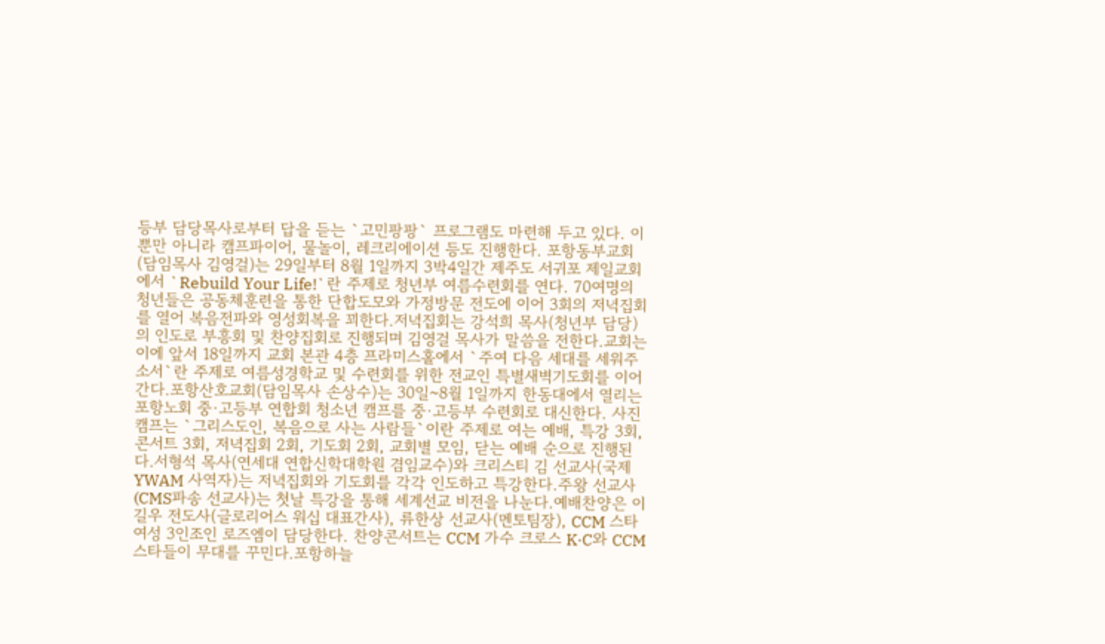등부 담당목사로부터 답을 듣는 `고민팡팡` 프로그램도 마련해 두고 있다. 이뿐만 아니라 캠프파이어, 물놀이, 레크리에이션 등도 진행한다. 포항동부교회(담임목사 김영걸)는 29일부터 8월 1일까지 3박4일간 제주도 서귀포 제일교회에서 `Rebuild Your Life!`란 주제로 청년부 여름수련회를 연다. 70여명의 청년들은 공동체훈련을 통한 단합도모와 가정방문 전도에 이어 3회의 저녁집회를 열어 복음전파와 영성회복을 꾀한다.저녁집회는 강석희 목사(청년부 담당)의 인도로 부흥회 및 찬양집회로 진행되며 김영걸 목사가 말씀을 전한다.교회는 이에 앞서 18일까지 교회 본관 4층 프라미스홀에서 `주여 다음 세대를 세워주소서`란 주제로 여름성경학교 및 수련회를 위한 전교인 특별새벽기도회를 이어간다.포항산호교회(담임목사 손상수)는 30일~8월 1일까지 한동대에서 열리는 포항노회 중·고등부 연합회 청소년 캠프를 중·고등부 수련회로 대신한다. 사진 캠프는 `그리스도인, 복음으로 사는 사람들`이란 주제로 여는 예배, 특강 3회, 콘서트 3회, 저녁집회 2회, 기도회 2회, 교회별 모임, 닫는 예배 순으로 진행된다.서형석 목사(연세대 연합신학대학원 겸임교수)와 크리스티 김 선교사(국제YWAM 사역자)는 저녁집회와 기도회를 각각 인도하고 특강한다.주왕 선교사(CMS파송 선교사)는 첫날 특강을 통해 세계선교 비전을 나눈다.예배찬양은 이길우 전도사(글로리어스 워십 대표간사), 류한상 선교사(멘토팀장), CCM 스타 여성 3인조인 로즈엠이 담당한다. 찬양콘서트는 CCM 가수 크로스 K·C와 CCM 스타들이 무대를 꾸민다.포항하늘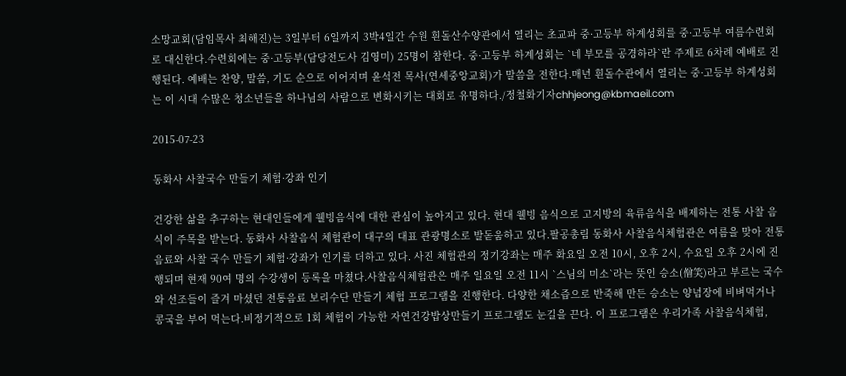소망교회(담임목사 최해진)는 3일부터 6일까지 3박4일간 수원 흰돌산수양관에서 열리는 초교파 중·고등부 하계성회를 중·고등부 여름수련회로 대신한다.수련회에는 중·고등부(담당전도사 김영미) 25명이 참한다. 중·고등부 하계성회는 `네 부모를 공경하라`란 주제로 6차례 예배로 진행된다. 예배는 찬양, 말씀, 기도 순으로 이어지며 윤석전 목사(연세중앙교회)가 말씀을 전한다.매년 흰돌수관에서 열리는 중·고등부 하계성회는 이 시대 수많은 청소년들을 하나님의 사람으로 변화시키는 대회로 유명하다./정철화기자chhjeong@kbmaeil.com

2015-07-23

동화사 사찰국수 만들기 체험·강좌 인기

건강한 삶을 추구하는 현대인들에게 웰빙음식에 대한 관심이 높아지고 있다. 현대 웰빙 음식으로 고지방의 육류음식을 배제하는 전통 사찰 음식이 주목을 받는다. 동화사 사찰음식 체험관이 대구의 대표 관광명소로 발돋움하고 있다.팔공총림 동화사 사찰음식체험관은 여름을 맞아 전통음료와 사찰 국수 만들기 체험·강좌가 인기를 더하고 있다. 사진 체험관의 정기강좌는 매주 화요일 오전 10시, 오후 2시, 수요일 오후 2시에 진행되며 현재 90여 명의 수강생이 등록을 마쳤다.사찰음식체험관은 매주 일요일 오전 11시 `스님의 미소`라는 뜻인 승소(僧笑)라고 부르는 국수와 선조들이 즐겨 마셨던 전통음료 보리수단 만들기 체험 프로그램을 진행한다. 다양한 채소즙으로 반죽해 만든 승소는 양념장에 비벼먹거나 콩국을 부어 먹는다.비정기적으로 1회 체험이 가능한 자연건강밥상만들기 프로그램도 눈길을 끈다. 이 프로그램은 우리가족 사찰음식체험,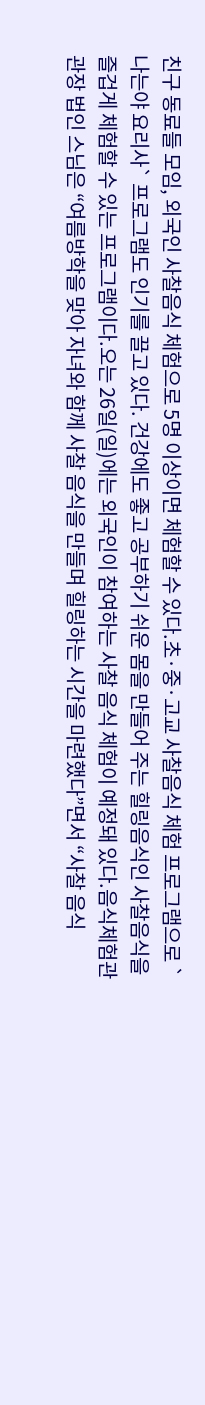친구 동료들 모임, 외국인 사찰음식 체험으로 5명 이상이면 체험할 수 있다.초·중·고교 사찰음식 체험 프로그램으로 `나는야 요리사` 프로그램도 인기를 끌고 있다. 건강에도 좋고 공부하기 쉬운 몸을 만들어 주는 힐링음식인 사찰음식을 즐겁게 체험할 수 있는 프로그램이다.오는 26일(일)에는 외국인이 참여하는 사찰 음식 체험이 예정돼 있다.음식체험관 관장 법인 스님은 “여름방학을 맞아 자녀와 함께 사찰 음식을 만들며 힐링하는 시간을 마련했다”면서 “사찰 음식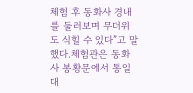체험 후 동화사 경내를 둘러보며 무더위도 식힐 수 있다”고 말했다.체험관은 동화사 봉황문에서 통일대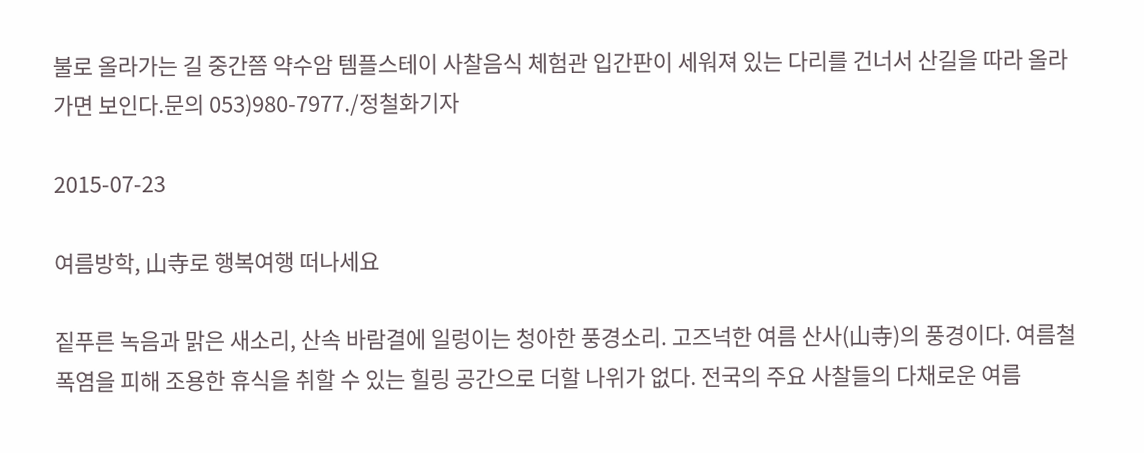불로 올라가는 길 중간쯤 약수암 템플스테이 사찰음식 체험관 입간판이 세워져 있는 다리를 건너서 산길을 따라 올라가면 보인다.문의 053)980-7977./정철화기자

2015-07-23

여름방학, 山寺로 행복여행 떠나세요

짙푸른 녹음과 맑은 새소리, 산속 바람결에 일렁이는 청아한 풍경소리. 고즈넉한 여름 산사(山寺)의 풍경이다. 여름철 폭염을 피해 조용한 휴식을 취할 수 있는 힐링 공간으로 더할 나위가 없다. 전국의 주요 사찰들의 다채로운 여름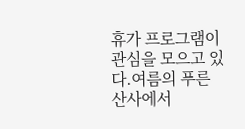휴가 프로그램이 관심을 모으고 있다.여름의 푸른 산사에서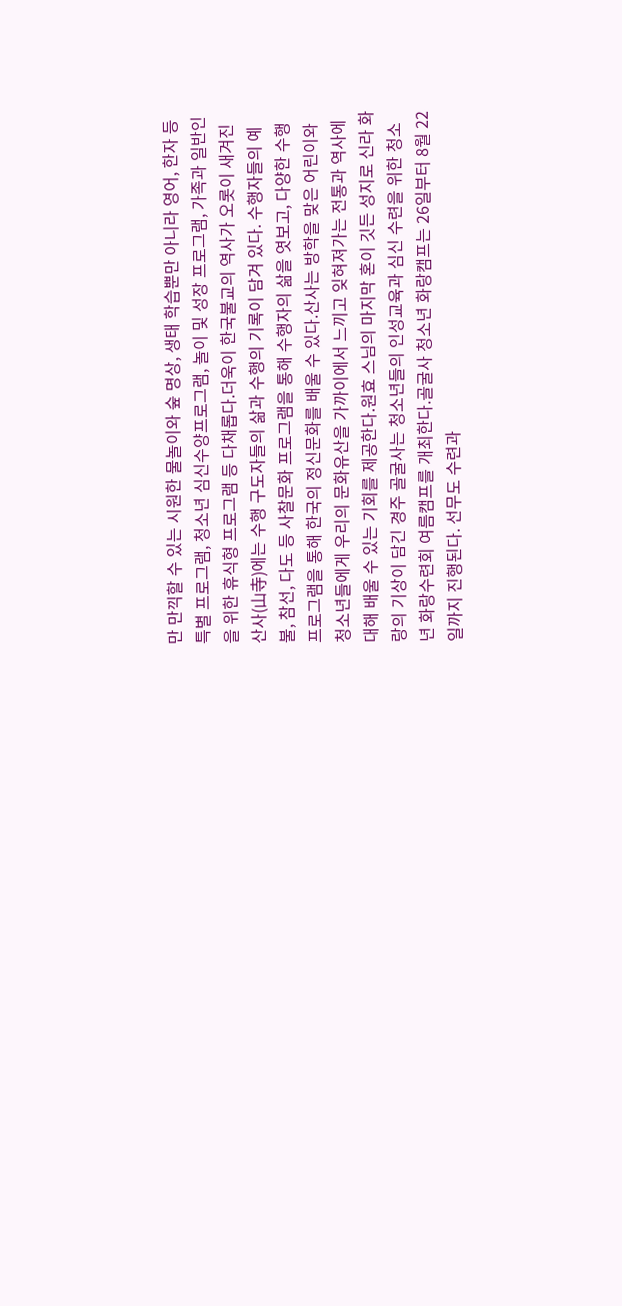만 만끽할 수 있는 시원한 물놀이와 숲 명상, 생태 학습뿐만 아니라 영어, 한자 등 특별 프로그램, 청소년 심신수양프로그램, 놀이 및 성장 프로그램, 가족과 일반인을 위한 휴식형 프로그램 등 다채롭다.더욱이 한국불교의 역사가 오롯이 새겨진 산사(山寺)에는 수행 구도자들의 삶과 수행의 기록이 담겨 있다. 수행자들의 예불, 참선, 다도 등 사찰문화 프로그램을 통해 수행자의 삶을 엿보고, 다양한 수행 프로그램을 통해 한국의 정신문화를 배울 수 있다.산사는 방학을 맞은 어린이와 청소년들에게 우리의 문화유산을 가까이에서 느끼고 잊혀져가는 전통과 역사에 대해 배울 수 있는 기회를 제공한다.원효 스님의 마지막 혼이 깃든 성지로 신라 화랑의 기상이 담긴 경주 골굴사는 청소년들의 인성교육과 심신 수련을 위한 청소년 화랑수련회 여름캠프를 개최한다.골굴사 청소년 화랑캠프는 26일부터 8월 22일까지 진행된다. 선무도 수련과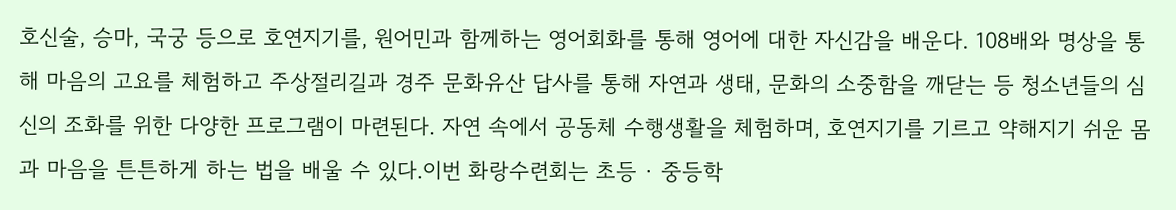호신술, 승마, 국궁 등으로 호연지기를, 원어민과 함께하는 영어회화를 통해 영어에 대한 자신감을 배운다. 108배와 명상을 통해 마음의 고요를 체험하고 주상절리길과 경주 문화유산 답사를 통해 자연과 생태, 문화의 소중함을 깨닫는 등 청소년들의 심신의 조화를 위한 다양한 프로그램이 마련된다. 자연 속에서 공동체 수행생활을 체험하며, 호연지기를 기르고 약해지기 쉬운 몸과 마음을 튼튼하게 하는 법을 배울 수 있다.이번 화랑수련회는 초등 · 중등학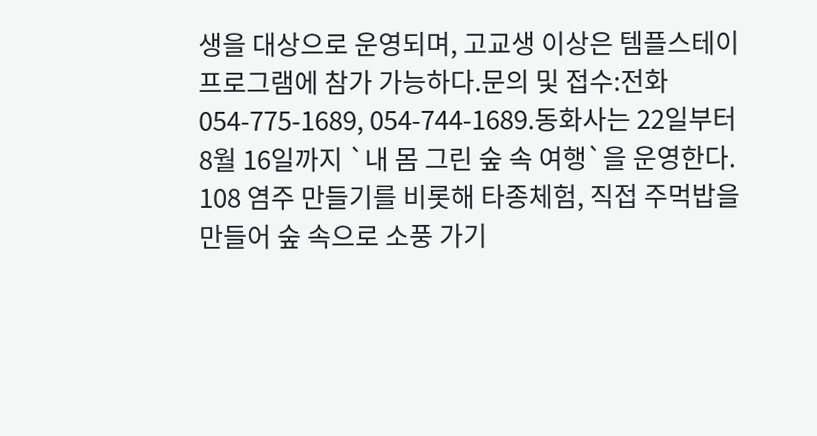생을 대상으로 운영되며, 고교생 이상은 템플스테이 프로그램에 참가 가능하다.문의 및 접수:전화 054-775-1689, 054-744-1689.동화사는 22일부터 8월 16일까지 `내 몸 그린 숲 속 여행`을 운영한다. 108 염주 만들기를 비롯해 타종체험, 직접 주먹밥을 만들어 숲 속으로 소풍 가기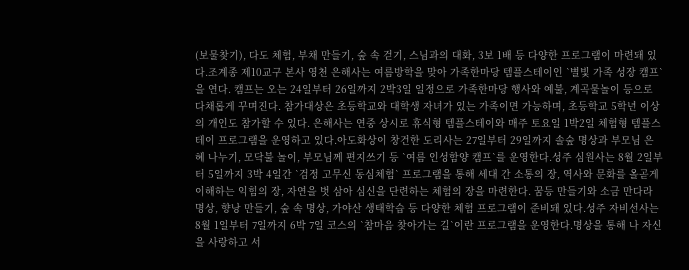(보물찾기), 다도 체험, 부채 만들기, 숲 속 걷기, 스님과의 대화, 3보 1배 등 다양한 프로그램이 마련돼 있다.조계종 제10교구 본사 영천 은해사는 여름방학을 맞아 가족한마당 템플스테이인 `별빛 가족 성장 캠프`을 연다. 캠프는 오는 24일부터 26일까지 2박3일 일정으로 가족한마당 행사와 예불, 계곡물놀이 등으로 다채롭게 꾸며진다. 참가대상은 초등학교와 대학생 자녀가 있는 가족이면 가능하며, 초등학교 5학년 이상의 개인도 참가할 수 있다. 은해사는 연중 상시로 휴식형 템플스테이와 매주 토요일 1박2일 체험형 템플스테이 프로그램을 운영하고 있다.아도화상이 창건한 도리사는 27일부터 29일까지 솔숲 명상과 부모님 은혜 나누기, 모닥불 놀이, 부모님께 편지쓰기 등 `여름 인성함양 캠프`를 운영한다.성주 심원사는 8월 2일부터 5일까지 3박 4일간 `검정 고무신 동심체험` 프로그램을 통해 세대 간 소통의 장, 역사와 문화를 올곧게 이해하는 익힘의 장, 자연을 벗 삼아 심신을 단련하는 체험의 장을 마련한다. 꿈등 만들기와 소금 만다라 명상, 향낭 만들기, 숲 속 명상, 가야산 생태학습 등 다양한 체험 프로그램이 준비돼 있다.성주 자비선사는 8월 1일부터 7일까지 6박 7일 코스의 `참마음 찾아가는 길`이란 프로그램을 운영한다.명상을 통해 나 자신을 사랑하고 서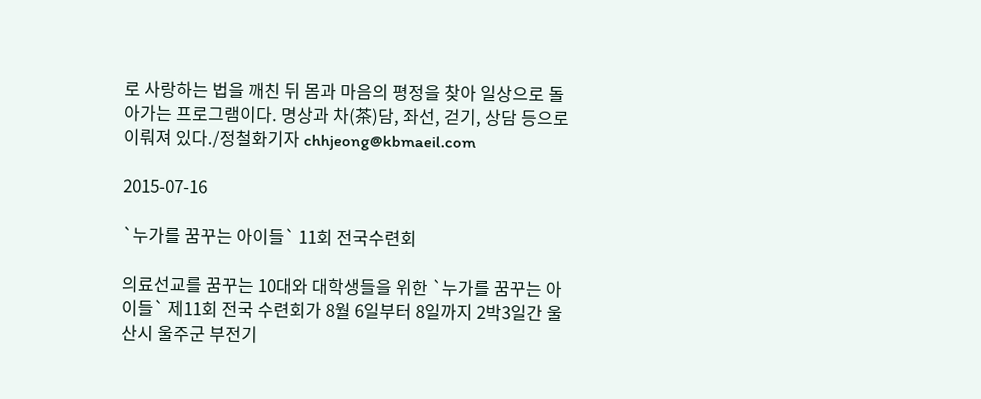로 사랑하는 법을 깨친 뒤 몸과 마음의 평정을 찾아 일상으로 돌아가는 프로그램이다. 명상과 차(茶)담, 좌선, 걷기, 상담 등으로 이뤄져 있다./정철화기자 chhjeong@kbmaeil.com

2015-07-16

`누가를 꿈꾸는 아이들` 11회 전국수련회

의료선교를 꿈꾸는 10대와 대학생들을 위한 `누가를 꿈꾸는 아이들` 제11회 전국 수련회가 8월 6일부터 8일까지 2박3일간 울산시 울주군 부전기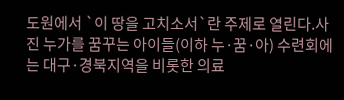도원에서 `이 땅을 고치소서`란 주제로 열린다.사진 누가를 꿈꾸는 아이들(이하 누·꿈·아) 수련회에는 대구·경북지역을 비롯한 의료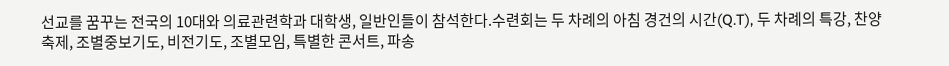선교를 꿈꾸는 전국의 10대와 의료관련학과 대학생, 일반인들이 참석한다.수련회는 두 차례의 아침 경건의 시간(Q.T), 두 차례의 특강, 찬양축제, 조별중보기도, 비전기도, 조별모임, 특별한 콘서트, 파송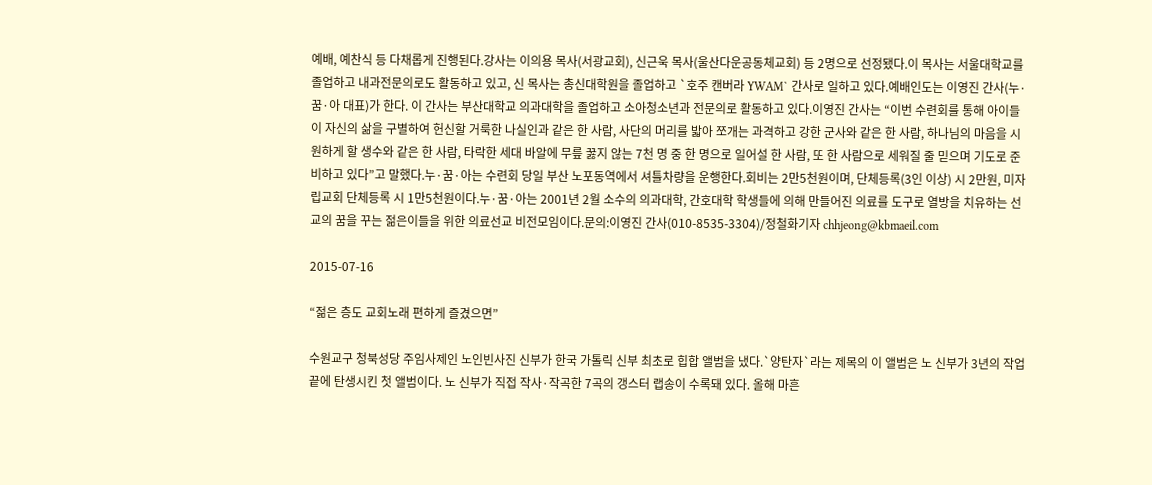예배, 예찬식 등 다채롭게 진행된다.강사는 이의용 목사(서광교회), 신근욱 목사(울산다운공동체교회) 등 2명으로 선정됐다.이 목사는 서울대학교를 졸업하고 내과전문의로도 활동하고 있고, 신 목사는 총신대학원을 졸업하고 `호주 캔버라 YWAM` 간사로 일하고 있다.예배인도는 이영진 간사(누·꿈·아 대표)가 한다. 이 간사는 부산대학교 의과대학을 졸업하고 소아청소년과 전문의로 활동하고 있다.이영진 간사는 “이번 수련회를 통해 아이들이 자신의 삶을 구별하여 헌신할 거룩한 나실인과 같은 한 사람, 사단의 머리를 밟아 쪼개는 과격하고 강한 군사와 같은 한 사람, 하나님의 마음을 시원하게 할 생수와 같은 한 사람, 타락한 세대 바알에 무릎 꿇지 않는 7천 명 중 한 명으로 일어설 한 사람, 또 한 사람으로 세워질 줄 믿으며 기도로 준비하고 있다”고 말했다.누·꿈·아는 수련회 당일 부산 노포동역에서 셔틀차량을 운행한다.회비는 2만5천원이며, 단체등록(3인 이상) 시 2만원, 미자립교회 단체등록 시 1만5천원이다.누·꿈·아는 2001년 2월 소수의 의과대학, 간호대학 학생들에 의해 만들어진 의료를 도구로 열방을 치유하는 선교의 꿈을 꾸는 젊은이들을 위한 의료선교 비전모임이다.문의:이영진 간사(010-8535-3304)/정철화기자 chhjeong@kbmaeil.com

2015-07-16

“젊은 층도 교회노래 편하게 즐겼으면”

수원교구 청북성당 주임사제인 노인빈사진 신부가 한국 가톨릭 신부 최초로 힙합 앨범을 냈다.`양탄자`라는 제목의 이 앨범은 노 신부가 3년의 작업 끝에 탄생시킨 첫 앨범이다. 노 신부가 직접 작사·작곡한 7곡의 갱스터 랩송이 수록돼 있다. 올해 마흔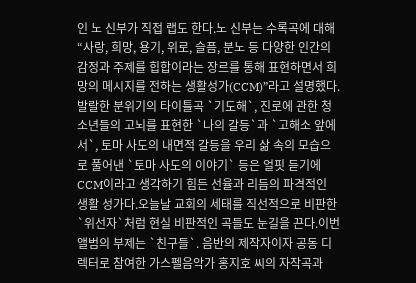인 노 신부가 직접 랩도 한다.노 신부는 수록곡에 대해 “사랑, 희망, 용기, 위로, 슬픔, 분노 등 다양한 인간의 감정과 주제를 힙합이라는 장르를 통해 표현하면서 희망의 메시지를 전하는 생활성가(CCM)”라고 설명했다.발랄한 분위기의 타이틀곡 `기도해`, 진로에 관한 청소년들의 고뇌를 표현한 `나의 갈등`과 `고해소 앞에서`, 토마 사도의 내면적 갈등을 우리 삶 속의 모습으로 풀어낸 `토마 사도의 이야기` 등은 얼핏 듣기에 CCM이라고 생각하기 힘든 선율과 리듬의 파격적인 생활 성가다.오늘날 교회의 세태를 직선적으로 비판한 `위선자`처럼 현실 비판적인 곡들도 눈길을 끈다.이번 앨범의 부제는 `친구들`. 음반의 제작자이자 공동 디렉터로 참여한 가스펠음악가 홍지호 씨의 자작곡과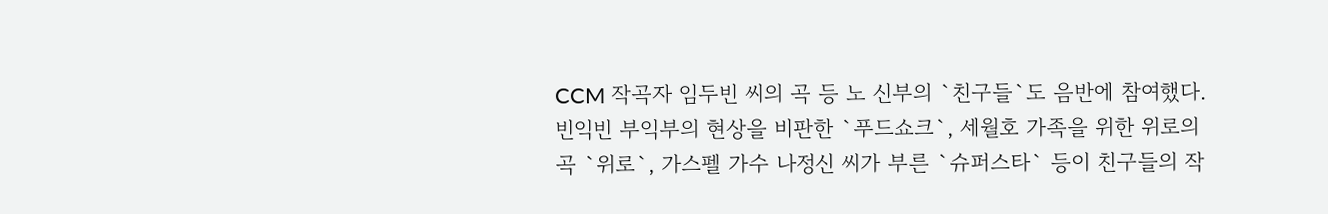CCM 작곡자 임두빈 씨의 곡 등 노 신부의 `친구들`도 음반에 참여했다.빈익빈 부익부의 현상을 비판한 `푸드쇼크`, 세월호 가족을 위한 위로의 곡 `위로`, 가스펠 가수 나정신 씨가 부른 `슈퍼스타` 등이 친구들의 작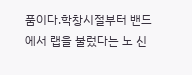품이다.학창시절부터 밴드에서 랩을 불렀다는 노 신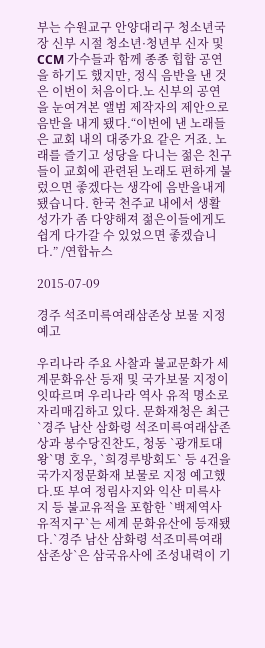부는 수원교구 안양대리구 청소년국장 신부 시절 청소년·청년부 신자 및 CCM 가수들과 함께 종종 힙합 공연을 하기도 했지만, 정식 음반을 낸 것은 이번이 처음이다.노 신부의 공연을 눈여겨본 앨범 제작자의 제안으로 음반을 내게 됐다.“이번에 낸 노래들은 교회 내의 대중가요 같은 거죠. 노래를 즐기고 성당을 다니는 젊은 친구들이 교회에 관련된 노래도 편하게 불렀으면 좋겠다는 생각에 음반을내게 됐습니다. 한국 천주교 내에서 생활 성가가 좀 다양해져 젊은이들에게도 쉽게 다가갈 수 있었으면 좋겠습니다.” /연합뉴스

2015-07-09

경주 석조미륵여래삼존상 보물 지정 예고

우리나라 주요 사찰과 불교문화가 세계문화유산 등재 및 국가보물 지정이 잇따르며 우리나라 역사 유적 명소로 자리매김하고 있다. 문화재청은 최근 `경주 남산 삼화령 석조미륵여래삼존상과 봉수당진찬도, 청동 `광개토대왕`명 호우, `희경루방회도` 등 4건을 국가지정문화재 보물로 지정 예고했다.또 부여 정림사지와 익산 미륵사지 등 불교유적을 포함한 `백제역사유적지구`는 세계 문화유산에 등재됐다.`경주 남산 삼화령 석조미륵여래삼존상`은 삼국유사에 조성내력이 기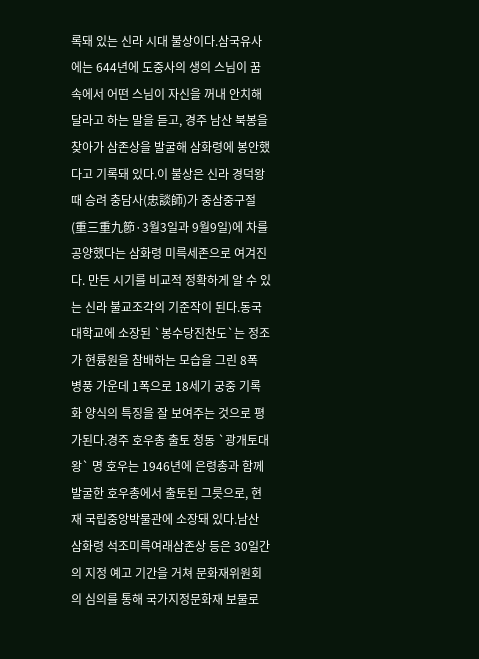록돼 있는 신라 시대 불상이다.삼국유사에는 644년에 도중사의 생의 스님이 꿈속에서 어떤 스님이 자신을 꺼내 안치해 달라고 하는 말을 듣고, 경주 남산 북봉을 찾아가 삼존상을 발굴해 삼화령에 봉안했다고 기록돼 있다.이 불상은 신라 경덕왕 때 승려 충담사(忠談師)가 중삼중구절(重三重九節·3월3일과 9월9일)에 차를 공양했다는 삼화령 미륵세존으로 여겨진다. 만든 시기를 비교적 정확하게 알 수 있는 신라 불교조각의 기준작이 된다.동국대학교에 소장된 `봉수당진찬도`는 정조가 현륭원을 참배하는 모습을 그린 8폭 병풍 가운데 1폭으로 18세기 궁중 기록화 양식의 특징을 잘 보여주는 것으로 평가된다.경주 호우총 출토 청동 `광개토대왕` 명 호우는 1946년에 은령총과 함께 발굴한 호우총에서 출토된 그릇으로, 현재 국립중앙박물관에 소장돼 있다.남산 삼화령 석조미륵여래삼존상 등은 30일간의 지정 예고 기간을 거쳐 문화재위원회의 심의를 통해 국가지정문화재 보물로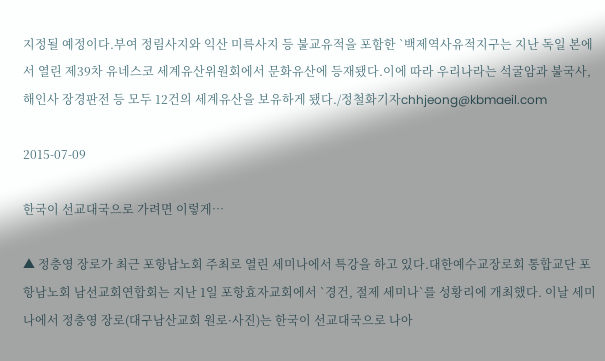지정될 예정이다.부여 정림사지와 익산 미륵사지 등 불교유적을 포함한 `백제역사유적지구는 지난 독일 본에서 열린 제39차 유네스코 세계유산위원회에서 문화유산에 등재됐다.이에 따라 우리나라는 석굴암과 불국사, 해인사 장경판전 등 모두 12건의 세계유산을 보유하게 됐다./정철화기자chhjeong@kbmaeil.com

2015-07-09

한국이 선교대국으로 가려면 이렇게…

▲ 정충영 장로가 최근 포항남노회 주최로 열린 세미나에서 특강을 하고 있다.대한예수교장로회 통합교단 포항남노회 남선교회연합회는 지난 1일 포항효자교회에서 `경건, 절제 세미나`를 성황리에 개최했다. 이날 세미나에서 정충영 장로(대구남산교회 원로·사진)는 한국이 선교대국으로 나아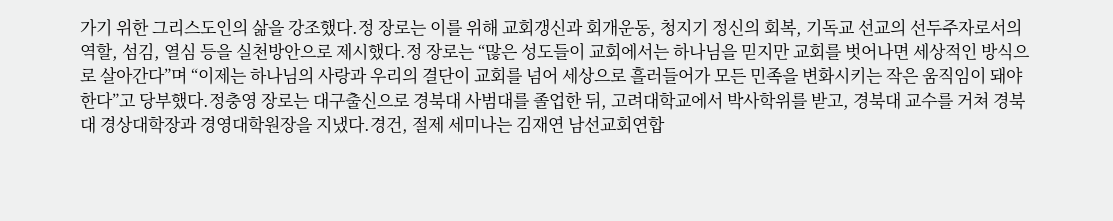가기 위한 그리스도인의 삶을 강조했다.정 장로는 이를 위해 교회갱신과 회개운동, 청지기 정신의 회복, 기독교 선교의 선두주자로서의 역할, 섬김, 열심 등을 실천방안으로 제시했다.정 장로는 “많은 성도들이 교회에서는 하나님을 믿지만 교회를 벗어나면 세상적인 방식으로 살아간다”며 “이제는 하나님의 사랑과 우리의 결단이 교회를 넘어 세상으로 흘러들어가 모든 민족을 변화시키는 작은 움직임이 돼야 한다”고 당부했다.정충영 장로는 대구출신으로 경북대 사범대를 졸업한 뒤, 고려대학교에서 박사학위를 받고, 경북대 교수를 거쳐 경북대 경상대학장과 경영대학원장을 지냈다.경건, 절제 세미나는 김재연 남선교회연합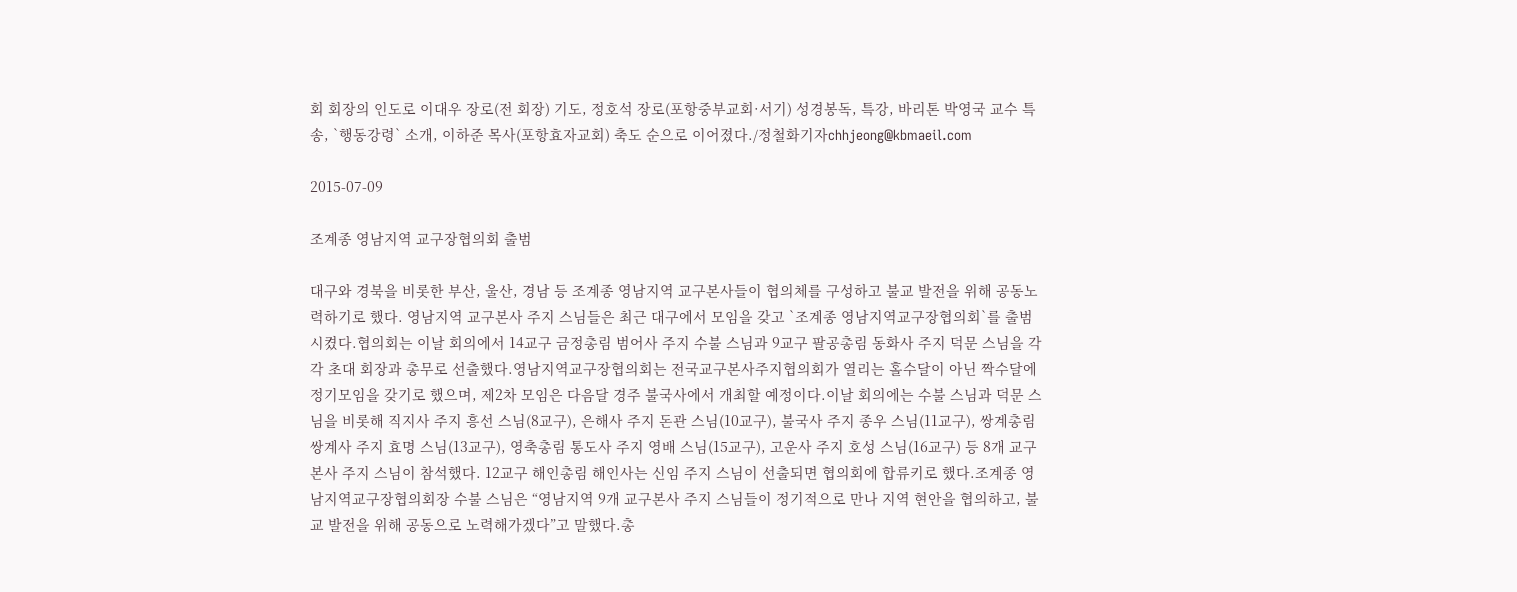회 회장의 인도로 이대우 장로(전 회장) 기도, 정호석 장로(포항중부교회·서기) 성경봉독, 특강, 바리톤 박영국 교수 특송, `행동강령` 소개, 이하준 목사(포항효자교회) 축도 순으로 이어졌다./정철화기자chhjeong@kbmaeil.com

2015-07-09

조계종 영남지역 교구장협의회 출범

대구와 경북을 비롯한 부산, 울산, 경남 등 조계종 영남지역 교구본사들이 협의체를 구성하고 불교 발전을 위해 공동노력하기로 했다. 영남지역 교구본사 주지 스님들은 최근 대구에서 모임을 갖고 `조계종 영남지역교구장협의회`를 출범시켰다.협의회는 이날 회의에서 14교구 금정총림 범어사 주지 수불 스님과 9교구 팔공총림 동화사 주지 덕문 스님을 각각 초대 회장과 총무로 선출했다.영남지역교구장협의회는 전국교구본사주지협의회가 열리는 홀수달이 아닌 짝수달에 정기모임을 갖기로 했으며, 제2차 모임은 다음달 경주 불국사에서 개최할 예정이다.이날 회의에는 수불 스님과 덕문 스님을 비롯해 직지사 주지 흥선 스님(8교구), 은해사 주지 돈관 스님(10교구), 불국사 주지 종우 스님(11교구), 쌍계총림 쌍계사 주지 효명 스님(13교구), 영축총림 통도사 주지 영배 스님(15교구), 고운사 주지 호성 스님(16교구) 등 8개 교구본사 주지 스님이 참석했다. 12교구 해인총림 해인사는 신임 주지 스님이 선출되면 협의회에 합류키로 했다.조계종 영남지역교구장협의회장 수불 스님은 “영남지역 9개 교구본사 주지 스님들이 정기적으로 만나 지역 현안을 협의하고, 불교 발전을 위해 공동으로 노력해가겠다”고 말했다.총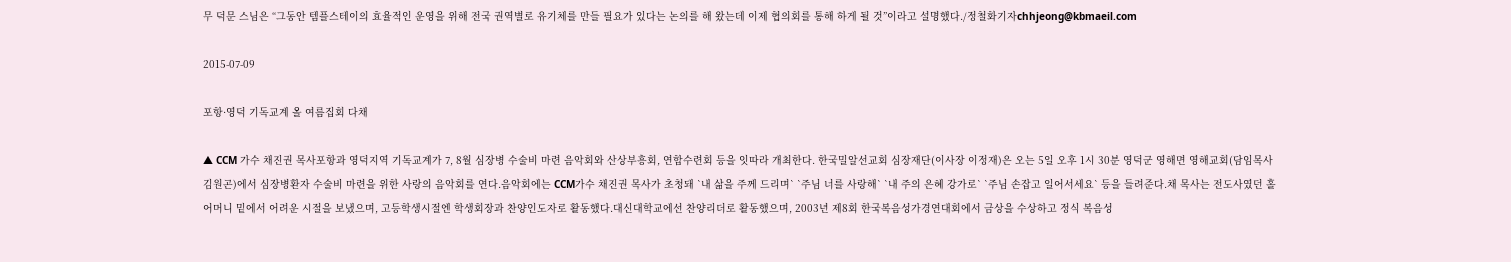무 덕문 스님은 “그동안 템플스테이의 효율적인 운영을 위해 전국 권역별로 유기체를 만들 필요가 있다는 논의를 해 왔는데 이제 협의회를 통해 하게 될 것”이라고 설명했다./정철화기자chhjeong@kbmaeil.com

2015-07-09

포항·영덕 기독교계 올 여름집회 다채

▲ CCM 가수 채진권 목사포항과 영덕지역 기독교계가 7, 8월 심장병 수술비 마련 음악회와 산상부흥회, 연합수련회 등을 잇따라 개최한다. 한국밀알선교회 심장재단(이사장 이정재)은 오는 5일 오후 1시 30분 영덕군 영해면 영해교회(담임목사 김원곤)에서 심장병환자 수술비 마련을 위한 사랑의 음악회를 연다.음악회에는 CCM가수 채진권 목사가 초청돼 `내 삶을 주께 드리며` `주님 너를 사랑해` `내 주의 은혜 강가로` `주님 손잡고 일어서세요` 등을 들려준다.채 목사는 전도사였던 홀어머니 밑에서 어려운 시절을 보냈으며, 고등학생시절엔 학생회장과 찬양인도자로 활동했다.대신대학교에선 찬양리더로 활동했으며, 2003년 제8회 한국복음성가경연대회에서 금상을 수상하고 정식 복음성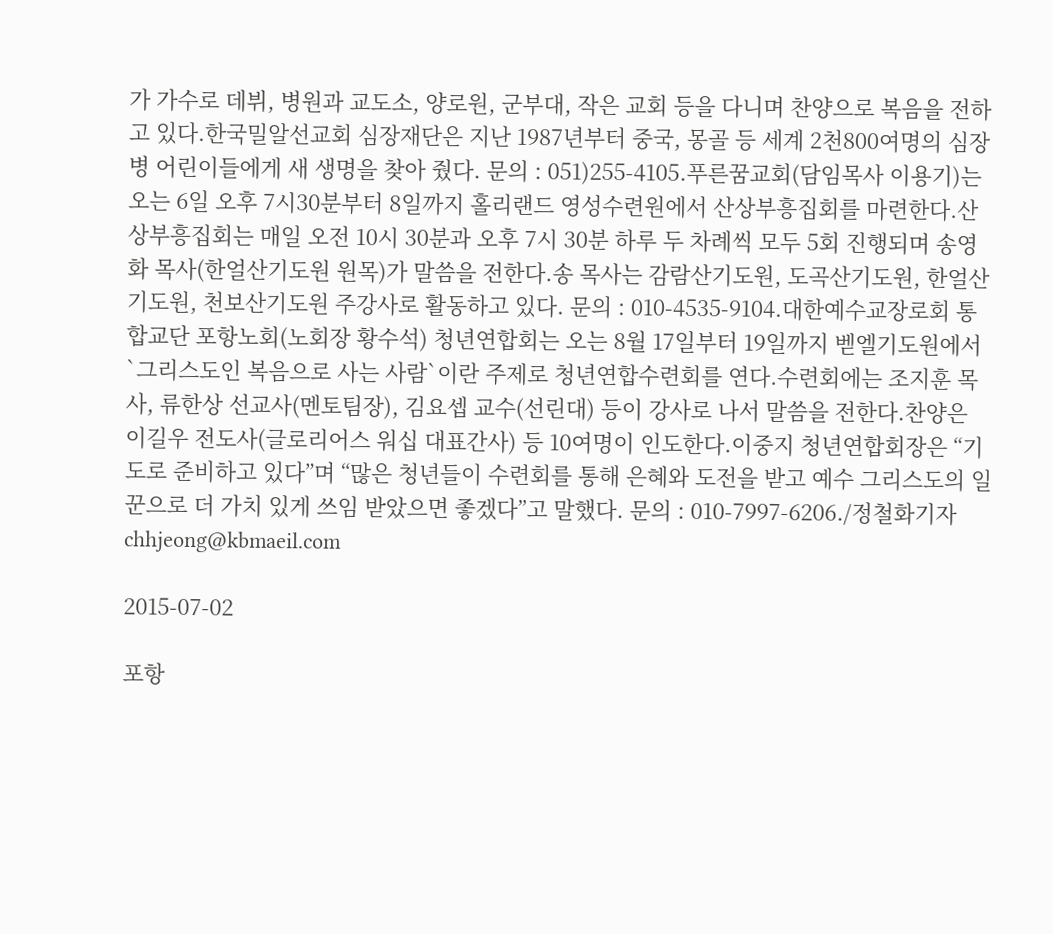가 가수로 데뷔, 병원과 교도소, 양로원, 군부대, 작은 교회 등을 다니며 찬양으로 복음을 전하고 있다.한국밀알선교회 심장재단은 지난 1987년부터 중국, 몽골 등 세계 2천800여명의 심장병 어린이들에게 새 생명을 찾아 줬다. 문의 : 051)255-4105.푸른꿈교회(담임목사 이용기)는 오는 6일 오후 7시30분부터 8일까지 홀리랜드 영성수련원에서 산상부흥집회를 마련한다.산상부흥집회는 매일 오전 10시 30분과 오후 7시 30분 하루 두 차례씩 모두 5회 진행되며 송영화 목사(한얼산기도원 원목)가 말씀을 전한다.송 목사는 감람산기도원, 도곡산기도원, 한얼산기도원, 천보산기도원 주강사로 활동하고 있다. 문의 : 010-4535-9104.대한예수교장로회 통합교단 포항노회(노회장 황수석) 청년연합회는 오는 8월 17일부터 19일까지 벧엘기도원에서 `그리스도인 복음으로 사는 사람`이란 주제로 청년연합수련회를 연다.수련회에는 조지훈 목사, 류한상 선교사(멘토팀장), 김요셉 교수(선린대) 등이 강사로 나서 말씀을 전한다.찬양은 이길우 전도사(글로리어스 워십 대표간사) 등 10여명이 인도한다.이중지 청년연합회장은 “기도로 준비하고 있다”며 “많은 청년들이 수련회를 통해 은혜와 도전을 받고 예수 그리스도의 일꾼으로 더 가치 있게 쓰임 받았으면 좋겠다”고 말했다. 문의 : 010-7997-6206./정철화기자chhjeong@kbmaeil.com

2015-07-02

포항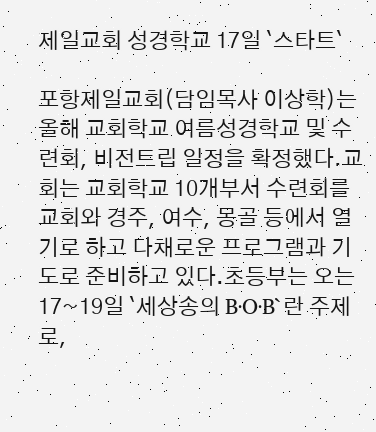제일교회 성경학교 17일 `스타트`

포항제일교회(담임목사 이상학)는 올해 교회학교 여름성경학교 및 수련회, 비전트립 일정을 확정했다.교회는 교회학교 10개부서 수련회를 교회와 경주, 여수, 몽골 등에서 열기로 하고 다채로운 프로그램과 기도로 준비하고 있다.초등부는 오는 17~19일 `세상송의 B·O·B`란 주제로,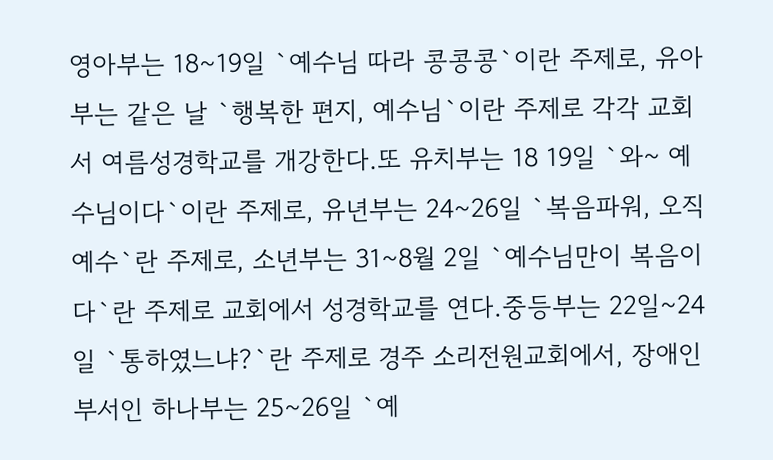영아부는 18~19일 `예수님 따라 콩콩콩`이란 주제로, 유아부는 같은 날 `행복한 편지, 예수님`이란 주제로 각각 교회서 여름성경학교를 개강한다.또 유치부는 18 19일 `와~ 예수님이다`이란 주제로, 유년부는 24~26일 `복음파워, 오직 예수`란 주제로, 소년부는 31~8월 2일 `예수님만이 복음이다`란 주제로 교회에서 성경학교를 연다.중등부는 22일~24일 `통하였느냐?`란 주제로 경주 소리전원교회에서, 장애인 부서인 하나부는 25~26일 `예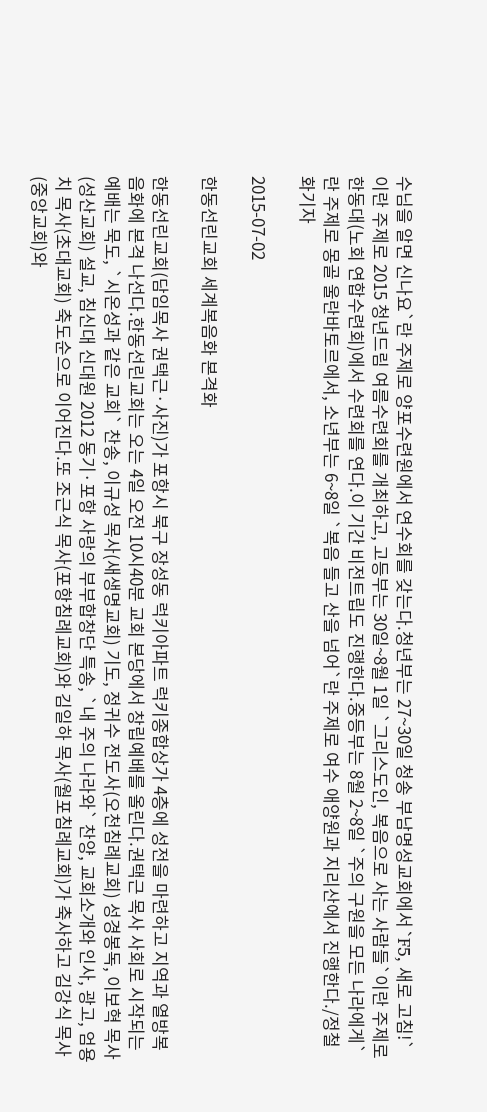수님을 알면 신나요`란 주제로 양포수련원에서 연수회를 갖는다.청년부는 27~30일 청송 부남명성교회에서 `F5, 새로 고침!`이란 주제로 2015 청년드림 여름수련회를 개최하고, 고등부는 30일~8월 1일 `그리스도인, 복음으로 사는 사람들`이란 주제로 한동대(노회 연합수련회)에서 수련회를 연다.이 기간 비전트립도 진행한다.중등부는 8월 2~8일 `주의 구원을 모든 나라에게`란 주제로 몽골 울란바토르에서, 소년부는 6~8일 `복음 들고 산을 넘어`란 주제로 여수 애양원과 지리산에서 진행한다./정철화기자

2015-07-02

한동선린교회 세계복음화 본격화

한동선린교회(담임목사 권택근·사진)가 포항시 북구 장성동 럭키아파트 럭키종합상가 4층에 성전을 마련하고 지역과 열방복음화에 본격 나선다.한동선린교회는 오는 4일 오전 10시40분 교회 본당에서 창립예배를 올린다.권택근 목사 사회로 시작되는 예배는 묵도, `시온성과 같은 교회` 찬송, 이규성 목사(새생명교회) 기도, 정귀수 전도사(오천침례교회) 성경봉독, 이보혁 목사(성산교회) 설교, 침신대 신대원 2012 동기·포항 사랑의 부부합창단 특송, `내 주의 나라와` 찬양, 교회소개와 인사, 광고, 엄용치 목사(초대교회) 축도순으로 이어진다.또 조근식 목사(포항침례교회)와 김일하 목사(월포침례교회)가 축사하고 김강식 목사(중앙교회)와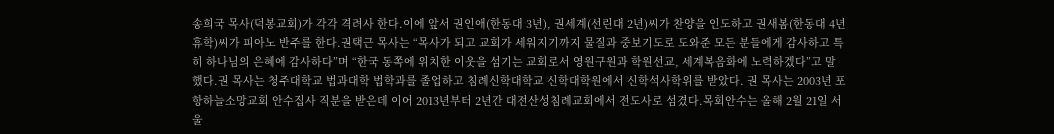송희국 목사(덕봉교회)가 각각 격려사 한다.이에 앞서 권인애(한동대 3년), 권세계(선린대 2년)씨가 찬양을 인도하고 권새봄(한동대 4년 휴학)씨가 피아노 반주를 한다.권택근 목사는 “목사가 되고 교회가 세워지기까지 물질과 중보기도로 도와준 모든 분들에게 감사하고 특히 하나님의 은혜에 감사하다”며 “한국 동쪽에 위치한 이웃을 섬기는 교회로서 영원구원과 학원선교, 세계복음화에 노력하겠다”고 말했다.권 목사는 청주대학교 법과대학 법학과를 졸업하고 침례신학대학교 신학대학원에서 신학석사학위를 받았다. 권 목사는 2003년 포항하늘소망교회 안수집사 직분을 받은데 이어 2013년부터 2년간 대전산성침례교회에서 전도사로 섬겼다.목회안수는 올해 2월 21일 서울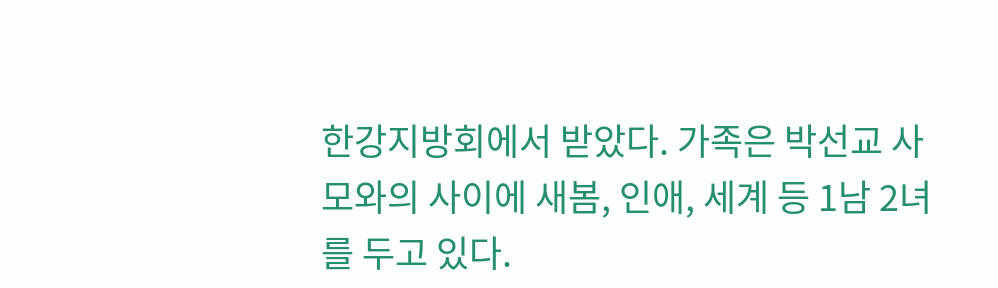한강지방회에서 받았다. 가족은 박선교 사모와의 사이에 새봄, 인애, 세계 등 1남 2녀를 두고 있다.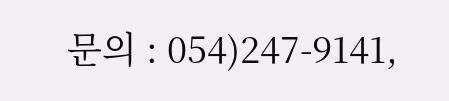문의 : 054)247-9141,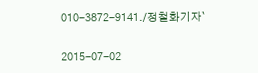010-3872-9141./정철화기자`

2015-07-02